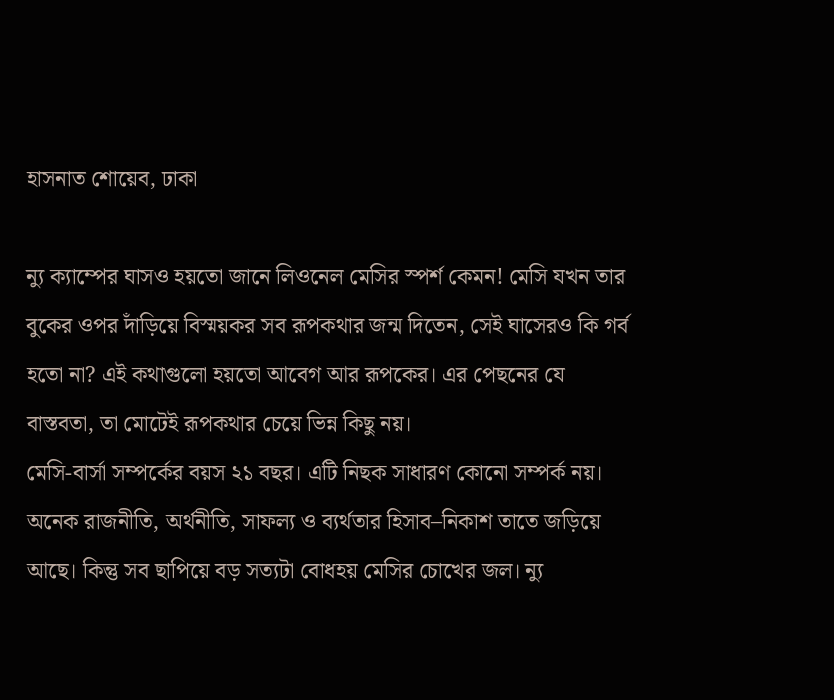হাসনাত শোয়েব, ঢাকা

ন্যু ক্যাম্পের ঘাসও হয়তো জানে লিওনেল মেসির স্পর্শ কেমন! মেসি যখন তার বুকের ওপর দাঁড়িয়ে বিস্ময়কর সব রূপকথার জন্ম দিতেন, সেই ঘাসেরও কি গর্ব হতো না? এই কথাগুলো হয়তো আবেগ আর রূপকের। এর পেছনের যে বাস্তবতা, তা মোটেই রূপকথার চেয়ে ভিন্ন কিছু নয়।
মেসি-বার্সা সম্পর্কের বয়স ২১ বছর। এটি নিছক সাধারণ কোনো সম্পর্ক নয়। অনেক রাজনীতি, অর্থনীতি, সাফল্য ও ব্যর্থতার হিসাব–নিকাশ তাতে জড়িয়ে আছে। কিন্তু সব ছাপিয়ে বড় সত্যটা বোধহয় মেসির চোখের জল। ন্যু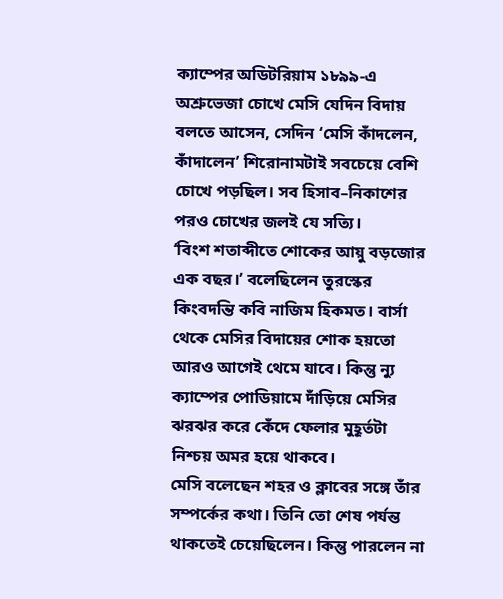ক্যাম্পের অডিটরিয়াম ১৮৯৯-এ অশ্রুভেজা চোখে মেসি যেদিন বিদায় বলতে আসেন, সেদিন ‘মেসি কাঁদলেন, কাঁদালেন’ শিরোনামটাই সবচেয়ে বেশি চোখে পড়ছিল। সব হিসাব–নিকাশের পরও চোখের জলই যে সত্যি।
‘বিংশ শতাব্দীতে শোকের আয়ু বড়জোর এক বছর।’ বলেছিলেন তুরস্কের কিংবদন্তি কবি নাজিম হিকমত। বার্সা থেকে মেসির বিদায়ের শোক হয়তো আরও আগেই থেমে যাবে। কিন্তু ন্যু ক্যাম্পের পোডিয়ামে দাঁড়িয়ে মেসির ঝরঝর করে কেঁদে ফেলার মুহূর্তটা নিশ্চয় অমর হয়ে থাকবে।
মেসি বলেছেন শহর ও ক্লাবের সঙ্গে তাঁর সম্পর্কের কথা। তিনি তো শেষ পর্যন্ত থাকতেই চেয়েছিলেন। কিন্তু পারলেন না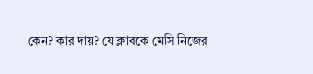কেন? কার দায়? যে ক্লাবকে মেসি নিজের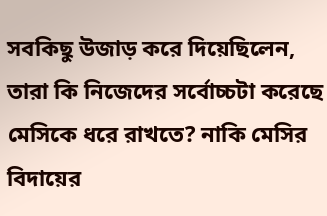সবকিছু উজাড় করে দিয়েছিলেন, তারা কি নিজেদের সর্বোচ্চটা করেছে মেসিকে ধরে রাখতে? নাকি মেসির বিদায়ের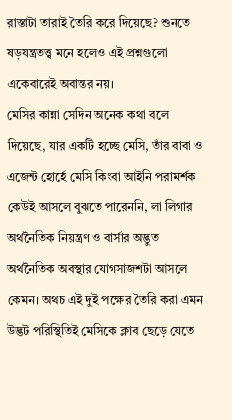রাস্তাটা তারাই তৈরি করে দিয়েছে? শুনতে ষড়যন্ত্রতত্ত্ব মনে হলেও এই প্রশ্নগুলো একেবারেই অবান্তর নয়।
মেসির কান্না সেদিন অনেক কথা বলে দিয়েছে, যার একটি হচ্ছে মেসি, তাঁর বাবা ও এজেন্ট হোর্হে মেসি কিংবা আইনি পরামর্শক কেউই আসলে বুঝতে পারেননি, লা লিগার অর্থনৈতিক নিয়ন্ত্রণ ও বার্সার অদ্ভুত অর্থনৈতিক অবস্থার যোগসাজশটা আসলে কেমন। অথচ এই দুই পক্ষের তৈরি করা এমন উদ্ভট পরিস্থিতিই মেসিকে ক্লাব ছেড়ে যেতে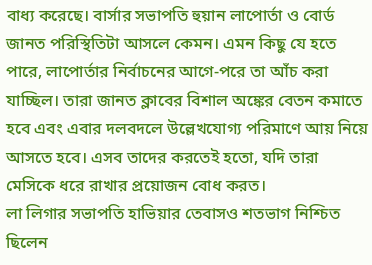বাধ্য করেছে। বার্সার সভাপতি হুয়ান লাপোর্তা ও বোর্ড জানত পরিস্থিতিটা আসলে কেমন। এমন কিছু যে হতে পারে, লাপোর্তার নির্বাচনের আগে-পরে তা আঁচ করা যাচ্ছিল। তারা জানত ক্লাবের বিশাল অঙ্কের বেতন কমাতে হবে এবং এবার দলবদলে উল্লেখযোগ্য পরিমাণে আয় নিয়ে আসতে হবে। এসব তাদের করতেই হতো, যদি তারা মেসিকে ধরে রাখার প্রয়োজন বোধ করত।
লা লিগার সভাপতি হাভিয়ার তেবাসও শতভাগ নিশ্চিত ছিলেন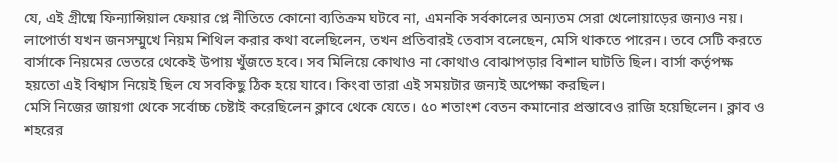যে, এই গ্রীষ্মে ফিন্যান্সিয়াল ফেয়ার প্লে নীতিতে কোনো ব্যতিক্রম ঘটবে না, এমনকি সর্বকালের অন্যতম সেরা খেলোয়াড়ের জন্যও নয়। লাপোর্তা যখন জনসম্মুখে নিয়ম শিথিল করার কথা বলেছিলেন, তখন প্রতিবারই তেবাস বলেছেন, মেসি থাকতে পারেন। তবে সেটি করতে বার্সাকে নিয়মের ভেতরে থেকেই উপায় খুঁজতে হবে। সব মিলিয়ে কোথাও না কোথাও বোঝাপড়ার বিশাল ঘাটতি ছিল। বার্সা কর্তৃপক্ষ হয়তো এই বিশ্বাস নিয়েই ছিল যে সবকিছু ঠিক হয়ে যাবে। কিংবা তারা এই সময়টার জন্যই অপেক্ষা করছিল।
মেসি নিজের জায়গা থেকে সর্বোচ্চ চেষ্টাই করেছিলেন ক্লাবে থেকে যেতে। ৫০ শতাংশ বেতন কমানোর প্রস্তাবেও রাজি হয়েছিলেন। ক্লাব ও শহরের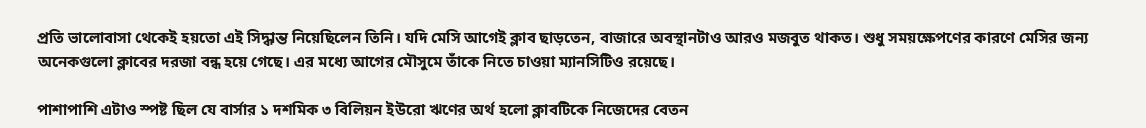প্রতি ভালোবাসা থেকেই হয়তো এই সিদ্ধান্ত নিয়েছিলেন তিনি। যদি মেসি আগেই ক্লাব ছাড়তেন, বাজারে অবস্থানটাও আরও মজবুত থাকত। শুধু সময়ক্ষেপণের কারণে মেসির জন্য অনেকগুলো ক্লাবের দরজা বন্ধ হয়ে গেছে। এর মধ্যে আগের মৌসুমে তাঁকে নিতে চাওয়া ম্যানসিটিও রয়েছে।

পাশাপাশি এটাও স্পষ্ট ছিল যে বার্সার ১ দশমিক ৩ বিলিয়ন ইউরো ঋণের অর্থ হলো ক্লাবটিকে নিজেদের বেতন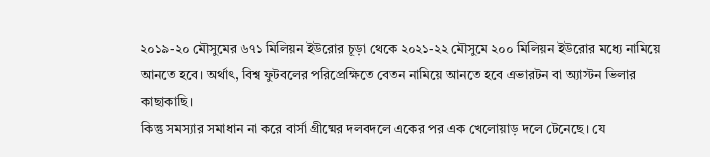২০১৯-২০ মৌসুমের ৬৭১ মিলিয়ন ইউরোর চূড়া থেকে ২০২১-২২ মৌসুমে ২০০ মিলিয়ন ইউরোর মধ্যে নামিয়ে আনতে হবে। অর্থাৎ, বিশ্ব ফুটবলের পরিপ্রেক্ষিতে বেতন নামিয়ে আনতে হবে এভারটন বা অ্যাস্টন ভিলার কাছাকাছি।
কিন্তু সমস্যার সমাধান না করে বার্সা গ্রীষ্মের দলবদলে একের পর এক খেলোয়াড় দলে টেনেছে। যে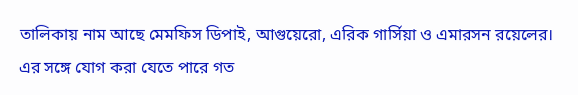তালিকায় নাম আছে মেমফিস ডিপাই, আগুয়েরো, এরিক গার্সিয়া ও এমারসন রয়েলের। এর সঙ্গে যোগ করা যেতে পারে গত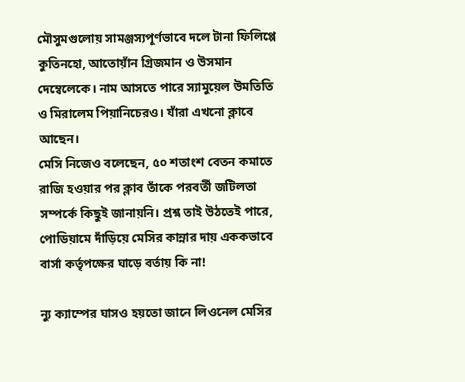মৌসুমগুলোয় সামঞ্জস্যপূর্ণভাবে দলে টানা ফিলিপ্পে কুতিনহো, আতোয়াঁন গ্রিজমান ও উসমান দেম্বেলেকে। নাম আসতে পারে স্যামুয়েল উমতিতি ও মিরালেম পিয়ানিচেরও। যাঁরা এখনো ক্লাবে আছেন।
মেসি নিজেও বলেছেন, ৫০ শতাংশ বেতন কমাতে রাজি হওয়ার পর ক্লাব তাঁকে পরবর্তী জটিলতা সম্পর্কে কিছুই জানায়নি। প্রশ্ন তাই উঠতেই পারে, পোডিয়ামে দাঁড়িয়ে মেসির কান্নার দায় এককভাবে বার্সা কর্তৃপক্ষের ঘাড়ে বর্তায় কি না!

ন্যু ক্যাম্পের ঘাসও হয়তো জানে লিওনেল মেসির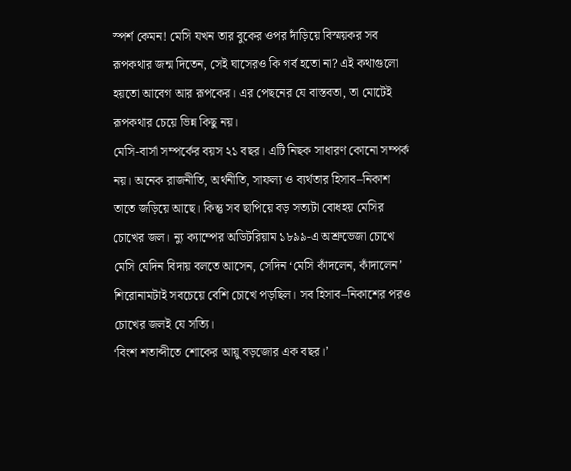স্পর্শ কেমন! মেসি যখন তার বুকের ওপর দাঁড়িয়ে বিস্ময়কর সব রূপকথার জন্ম দিতেন, সেই ঘাসেরও কি গর্ব হতো না? এই কথাগুলো হয়তো আবেগ আর রূপকের। এর পেছনের যে বাস্তবতা, তা মোটেই রূপকথার চেয়ে ভিন্ন কিছু নয়।
মেসি-বার্সা সম্পর্কের বয়স ২১ বছর। এটি নিছক সাধারণ কোনো সম্পর্ক নয়। অনেক রাজনীতি, অর্থনীতি, সাফল্য ও ব্যর্থতার হিসাব–নিকাশ তাতে জড়িয়ে আছে। কিন্তু সব ছাপিয়ে বড় সত্যটা বোধহয় মেসির চোখের জল। ন্যু ক্যাম্পের অডিটরিয়াম ১৮৯৯-এ অশ্রুভেজা চোখে মেসি যেদিন বিদায় বলতে আসেন, সেদিন ‘মেসি কাঁদলেন, কাঁদালেন’ শিরোনামটাই সবচেয়ে বেশি চোখে পড়ছিল। সব হিসাব–নিকাশের পরও চোখের জলই যে সত্যি।
‘বিংশ শতাব্দীতে শোকের আয়ু বড়জোর এক বছর।’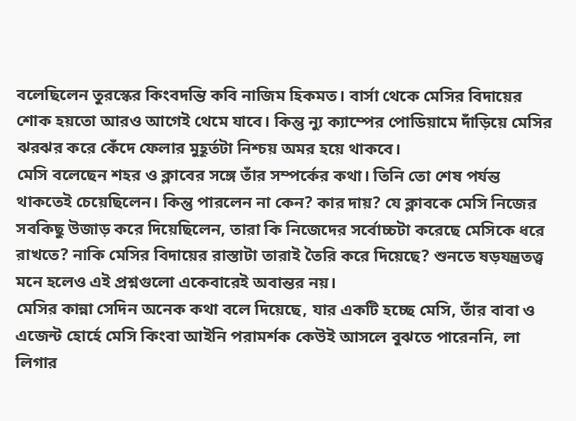বলেছিলেন তুরস্কের কিংবদন্তি কবি নাজিম হিকমত। বার্সা থেকে মেসির বিদায়ের শোক হয়তো আরও আগেই থেমে যাবে। কিন্তু ন্যু ক্যাম্পের পোডিয়ামে দাঁড়িয়ে মেসির ঝরঝর করে কেঁদে ফেলার মুহূর্তটা নিশ্চয় অমর হয়ে থাকবে।
মেসি বলেছেন শহর ও ক্লাবের সঙ্গে তাঁর সম্পর্কের কথা। তিনি তো শেষ পর্যন্ত থাকতেই চেয়েছিলেন। কিন্তু পারলেন না কেন? কার দায়? যে ক্লাবকে মেসি নিজের সবকিছু উজাড় করে দিয়েছিলেন, তারা কি নিজেদের সর্বোচ্চটা করেছে মেসিকে ধরে রাখতে? নাকি মেসির বিদায়ের রাস্তাটা তারাই তৈরি করে দিয়েছে? শুনতে ষড়যন্ত্রতত্ত্ব মনে হলেও এই প্রশ্নগুলো একেবারেই অবান্তর নয়।
মেসির কান্না সেদিন অনেক কথা বলে দিয়েছে, যার একটি হচ্ছে মেসি, তাঁর বাবা ও এজেন্ট হোর্হে মেসি কিংবা আইনি পরামর্শক কেউই আসলে বুঝতে পারেননি, লা লিগার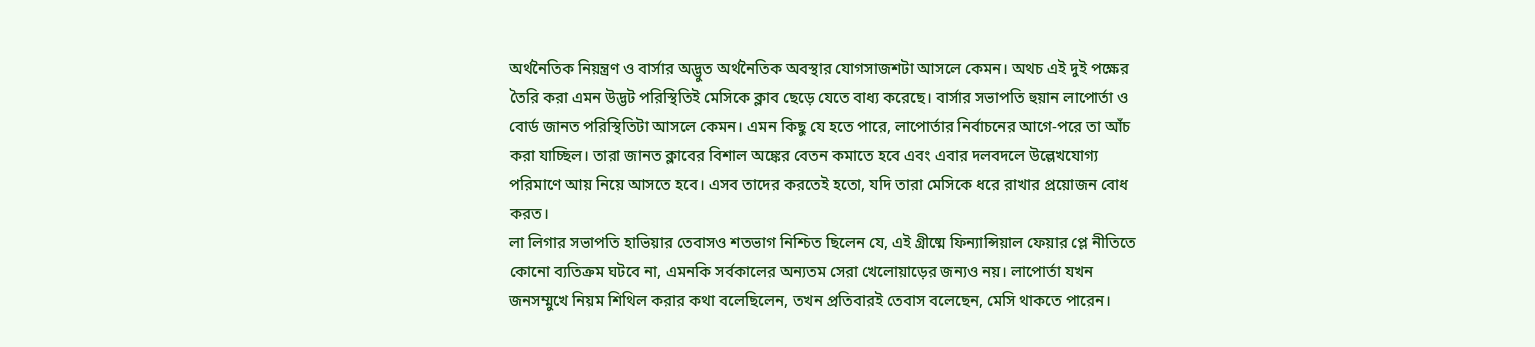অর্থনৈতিক নিয়ন্ত্রণ ও বার্সার অদ্ভুত অর্থনৈতিক অবস্থার যোগসাজশটা আসলে কেমন। অথচ এই দুই পক্ষের তৈরি করা এমন উদ্ভট পরিস্থিতিই মেসিকে ক্লাব ছেড়ে যেতে বাধ্য করেছে। বার্সার সভাপতি হুয়ান লাপোর্তা ও বোর্ড জানত পরিস্থিতিটা আসলে কেমন। এমন কিছু যে হতে পারে, লাপোর্তার নির্বাচনের আগে-পরে তা আঁচ করা যাচ্ছিল। তারা জানত ক্লাবের বিশাল অঙ্কের বেতন কমাতে হবে এবং এবার দলবদলে উল্লেখযোগ্য পরিমাণে আয় নিয়ে আসতে হবে। এসব তাদের করতেই হতো, যদি তারা মেসিকে ধরে রাখার প্রয়োজন বোধ করত।
লা লিগার সভাপতি হাভিয়ার তেবাসও শতভাগ নিশ্চিত ছিলেন যে, এই গ্রীষ্মে ফিন্যান্সিয়াল ফেয়ার প্লে নীতিতে কোনো ব্যতিক্রম ঘটবে না, এমনকি সর্বকালের অন্যতম সেরা খেলোয়াড়ের জন্যও নয়। লাপোর্তা যখন জনসম্মুখে নিয়ম শিথিল করার কথা বলেছিলেন, তখন প্রতিবারই তেবাস বলেছেন, মেসি থাকতে পারেন।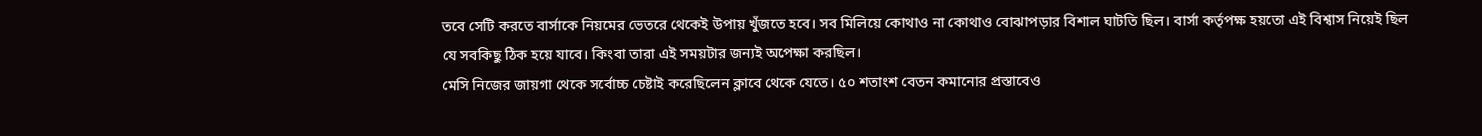তবে সেটি করতে বার্সাকে নিয়মের ভেতরে থেকেই উপায় খুঁজতে হবে। সব মিলিয়ে কোথাও না কোথাও বোঝাপড়ার বিশাল ঘাটতি ছিল। বার্সা কর্তৃপক্ষ হয়তো এই বিশ্বাস নিয়েই ছিল যে সবকিছু ঠিক হয়ে যাবে। কিংবা তারা এই সময়টার জন্যই অপেক্ষা করছিল।
মেসি নিজের জায়গা থেকে সর্বোচ্চ চেষ্টাই করেছিলেন ক্লাবে থেকে যেতে। ৫০ শতাংশ বেতন কমানোর প্রস্তাবেও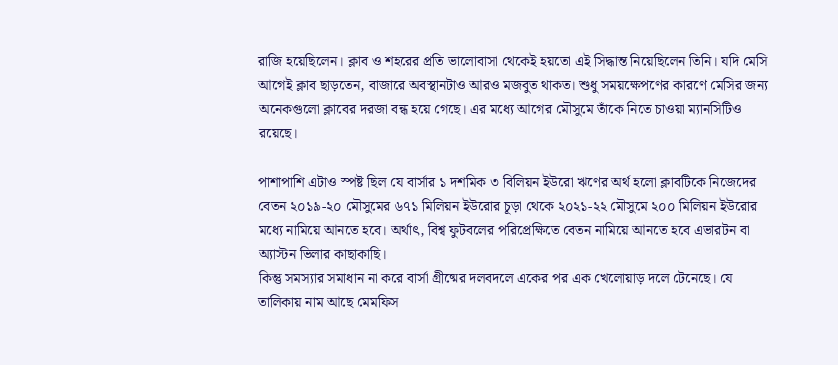রাজি হয়েছিলেন। ক্লাব ও শহরের প্রতি ভালোবাসা থেকেই হয়তো এই সিদ্ধান্ত নিয়েছিলেন তিনি। যদি মেসি আগেই ক্লাব ছাড়তেন, বাজারে অবস্থানটাও আরও মজবুত থাকত। শুধু সময়ক্ষেপণের কারণে মেসির জন্য অনেকগুলো ক্লাবের দরজা বন্ধ হয়ে গেছে। এর মধ্যে আগের মৌসুমে তাঁকে নিতে চাওয়া ম্যানসিটিও রয়েছে।

পাশাপাশি এটাও স্পষ্ট ছিল যে বার্সার ১ দশমিক ৩ বিলিয়ন ইউরো ঋণের অর্থ হলো ক্লাবটিকে নিজেদের বেতন ২০১৯-২০ মৌসুমের ৬৭১ মিলিয়ন ইউরোর চূড়া থেকে ২০২১-২২ মৌসুমে ২০০ মিলিয়ন ইউরোর মধ্যে নামিয়ে আনতে হবে। অর্থাৎ, বিশ্ব ফুটবলের পরিপ্রেক্ষিতে বেতন নামিয়ে আনতে হবে এভারটন বা অ্যাস্টন ভিলার কাছাকাছি।
কিন্তু সমস্যার সমাধান না করে বার্সা গ্রীষ্মের দলবদলে একের পর এক খেলোয়াড় দলে টেনেছে। যে তালিকায় নাম আছে মেমফিস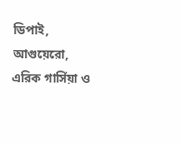ডিপাই, আগুয়েরো, এরিক গার্সিয়া ও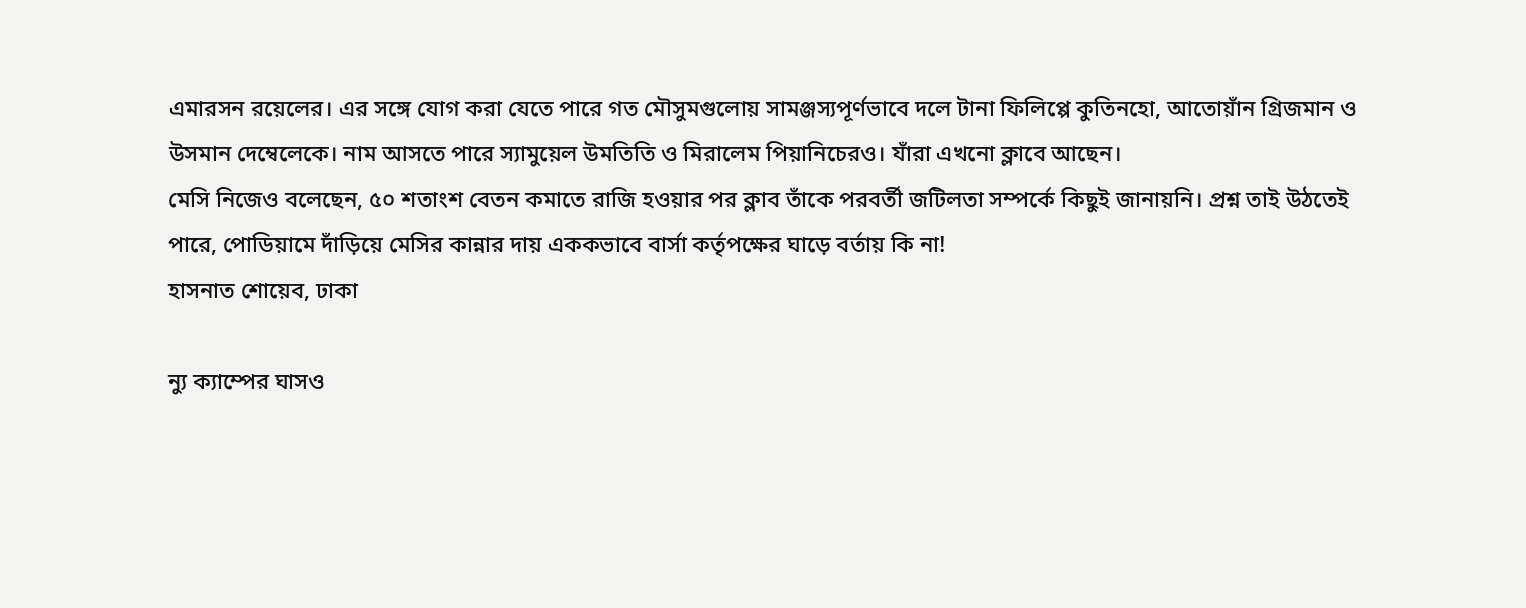এমারসন রয়েলের। এর সঙ্গে যোগ করা যেতে পারে গত মৌসুমগুলোয় সামঞ্জস্যপূর্ণভাবে দলে টানা ফিলিপ্পে কুতিনহো, আতোয়াঁন গ্রিজমান ও উসমান দেম্বেলেকে। নাম আসতে পারে স্যামুয়েল উমতিতি ও মিরালেম পিয়ানিচেরও। যাঁরা এখনো ক্লাবে আছেন।
মেসি নিজেও বলেছেন, ৫০ শতাংশ বেতন কমাতে রাজি হওয়ার পর ক্লাব তাঁকে পরবর্তী জটিলতা সম্পর্কে কিছুই জানায়নি। প্রশ্ন তাই উঠতেই পারে, পোডিয়ামে দাঁড়িয়ে মেসির কান্নার দায় এককভাবে বার্সা কর্তৃপক্ষের ঘাড়ে বর্তায় কি না!
হাসনাত শোয়েব, ঢাকা

ন্যু ক্যাম্পের ঘাসও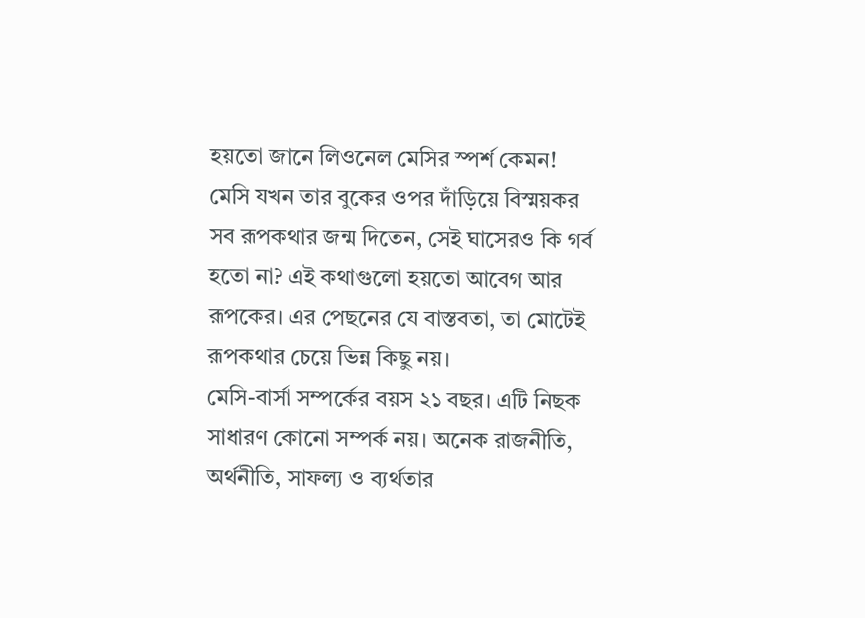হয়তো জানে লিওনেল মেসির স্পর্শ কেমন! মেসি যখন তার বুকের ওপর দাঁড়িয়ে বিস্ময়কর সব রূপকথার জন্ম দিতেন, সেই ঘাসেরও কি গর্ব হতো না? এই কথাগুলো হয়তো আবেগ আর রূপকের। এর পেছনের যে বাস্তবতা, তা মোটেই রূপকথার চেয়ে ভিন্ন কিছু নয়।
মেসি-বার্সা সম্পর্কের বয়স ২১ বছর। এটি নিছক সাধারণ কোনো সম্পর্ক নয়। অনেক রাজনীতি, অর্থনীতি, সাফল্য ও ব্যর্থতার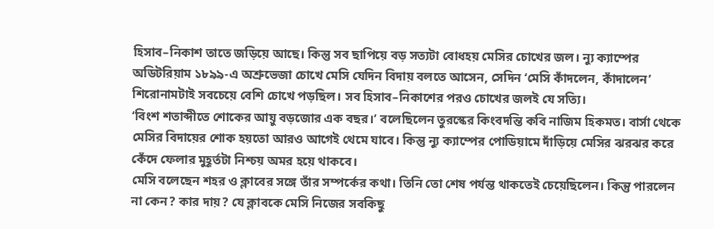হিসাব–নিকাশ তাতে জড়িয়ে আছে। কিন্তু সব ছাপিয়ে বড় সত্যটা বোধহয় মেসির চোখের জল। ন্যু ক্যাম্পের অডিটরিয়াম ১৮৯৯-এ অশ্রুভেজা চোখে মেসি যেদিন বিদায় বলতে আসেন, সেদিন ‘মেসি কাঁদলেন, কাঁদালেন’ শিরোনামটাই সবচেয়ে বেশি চোখে পড়ছিল। সব হিসাব–নিকাশের পরও চোখের জলই যে সত্যি।
‘বিংশ শতাব্দীতে শোকের আয়ু বড়জোর এক বছর।’ বলেছিলেন তুরস্কের কিংবদন্তি কবি নাজিম হিকমত। বার্সা থেকে মেসির বিদায়ের শোক হয়তো আরও আগেই থেমে যাবে। কিন্তু ন্যু ক্যাম্পের পোডিয়ামে দাঁড়িয়ে মেসির ঝরঝর করে কেঁদে ফেলার মুহূর্তটা নিশ্চয় অমর হয়ে থাকবে।
মেসি বলেছেন শহর ও ক্লাবের সঙ্গে তাঁর সম্পর্কের কথা। তিনি তো শেষ পর্যন্ত থাকতেই চেয়েছিলেন। কিন্তু পারলেন না কেন? কার দায়? যে ক্লাবকে মেসি নিজের সবকিছু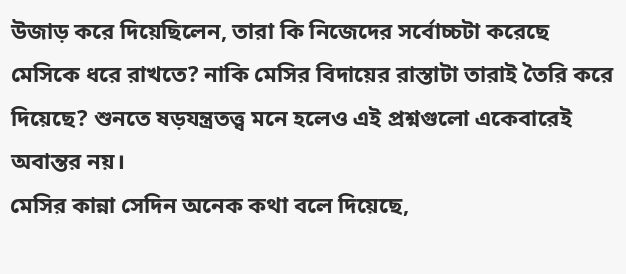উজাড় করে দিয়েছিলেন, তারা কি নিজেদের সর্বোচ্চটা করেছে মেসিকে ধরে রাখতে? নাকি মেসির বিদায়ের রাস্তাটা তারাই তৈরি করে দিয়েছে? শুনতে ষড়যন্ত্রতত্ত্ব মনে হলেও এই প্রশ্নগুলো একেবারেই অবান্তর নয়।
মেসির কান্না সেদিন অনেক কথা বলে দিয়েছে,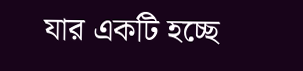যার একটি হচ্ছে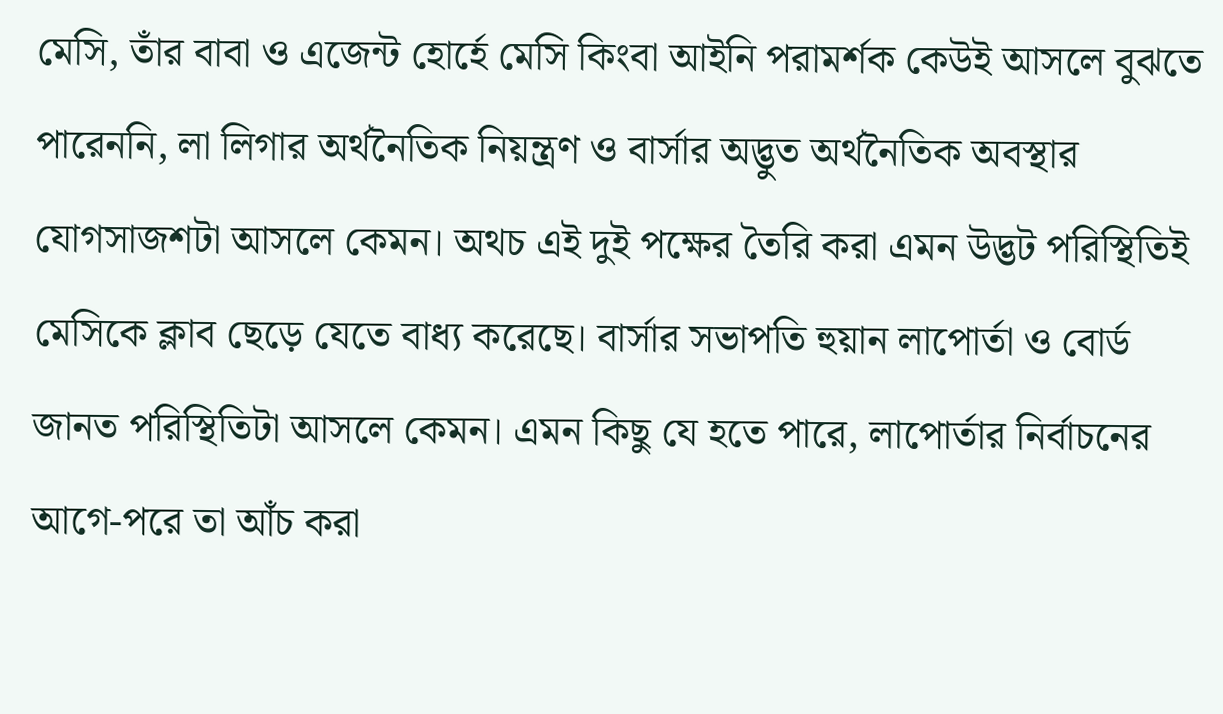মেসি, তাঁর বাবা ও এজেন্ট হোর্হে মেসি কিংবা আইনি পরামর্শক কেউই আসলে বুঝতে পারেননি, লা লিগার অর্থনৈতিক নিয়ন্ত্রণ ও বার্সার অদ্ভুত অর্থনৈতিক অবস্থার যোগসাজশটা আসলে কেমন। অথচ এই দুই পক্ষের তৈরি করা এমন উদ্ভট পরিস্থিতিই মেসিকে ক্লাব ছেড়ে যেতে বাধ্য করেছে। বার্সার সভাপতি হুয়ান লাপোর্তা ও বোর্ড জানত পরিস্থিতিটা আসলে কেমন। এমন কিছু যে হতে পারে, লাপোর্তার নির্বাচনের আগে-পরে তা আঁচ করা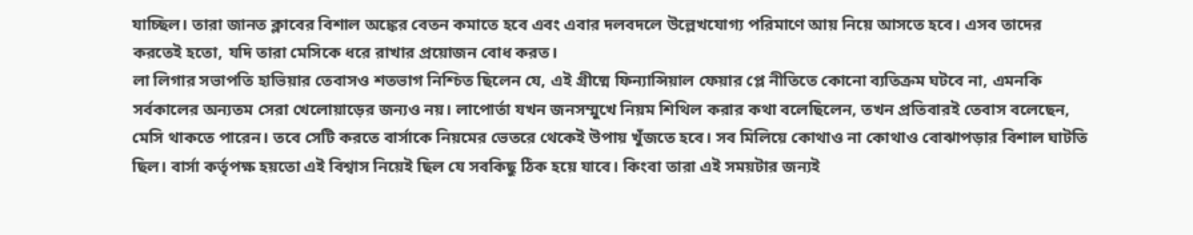যাচ্ছিল। তারা জানত ক্লাবের বিশাল অঙ্কের বেতন কমাতে হবে এবং এবার দলবদলে উল্লেখযোগ্য পরিমাণে আয় নিয়ে আসতে হবে। এসব তাদের করতেই হতো, যদি তারা মেসিকে ধরে রাখার প্রয়োজন বোধ করত।
লা লিগার সভাপতি হাভিয়ার তেবাসও শতভাগ নিশ্চিত ছিলেন যে, এই গ্রীষ্মে ফিন্যান্সিয়াল ফেয়ার প্লে নীতিতে কোনো ব্যতিক্রম ঘটবে না, এমনকি সর্বকালের অন্যতম সেরা খেলোয়াড়ের জন্যও নয়। লাপোর্তা যখন জনসম্মুখে নিয়ম শিথিল করার কথা বলেছিলেন, তখন প্রতিবারই তেবাস বলেছেন, মেসি থাকতে পারেন। তবে সেটি করতে বার্সাকে নিয়মের ভেতরে থেকেই উপায় খুঁজতে হবে। সব মিলিয়ে কোথাও না কোথাও বোঝাপড়ার বিশাল ঘাটতি ছিল। বার্সা কর্তৃপক্ষ হয়তো এই বিশ্বাস নিয়েই ছিল যে সবকিছু ঠিক হয়ে যাবে। কিংবা তারা এই সময়টার জন্যই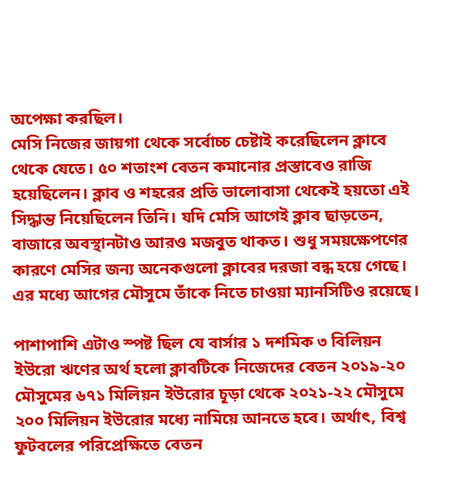অপেক্ষা করছিল।
মেসি নিজের জায়গা থেকে সর্বোচ্চ চেষ্টাই করেছিলেন ক্লাবে থেকে যেতে। ৫০ শতাংশ বেতন কমানোর প্রস্তাবেও রাজি হয়েছিলেন। ক্লাব ও শহরের প্রতি ভালোবাসা থেকেই হয়তো এই সিদ্ধান্ত নিয়েছিলেন তিনি। যদি মেসি আগেই ক্লাব ছাড়তেন, বাজারে অবস্থানটাও আরও মজবুত থাকত। শুধু সময়ক্ষেপণের কারণে মেসির জন্য অনেকগুলো ক্লাবের দরজা বন্ধ হয়ে গেছে। এর মধ্যে আগের মৌসুমে তাঁকে নিতে চাওয়া ম্যানসিটিও রয়েছে।

পাশাপাশি এটাও স্পষ্ট ছিল যে বার্সার ১ দশমিক ৩ বিলিয়ন ইউরো ঋণের অর্থ হলো ক্লাবটিকে নিজেদের বেতন ২০১৯-২০ মৌসুমের ৬৭১ মিলিয়ন ইউরোর চূড়া থেকে ২০২১-২২ মৌসুমে ২০০ মিলিয়ন ইউরোর মধ্যে নামিয়ে আনতে হবে। অর্থাৎ, বিশ্ব ফুটবলের পরিপ্রেক্ষিতে বেতন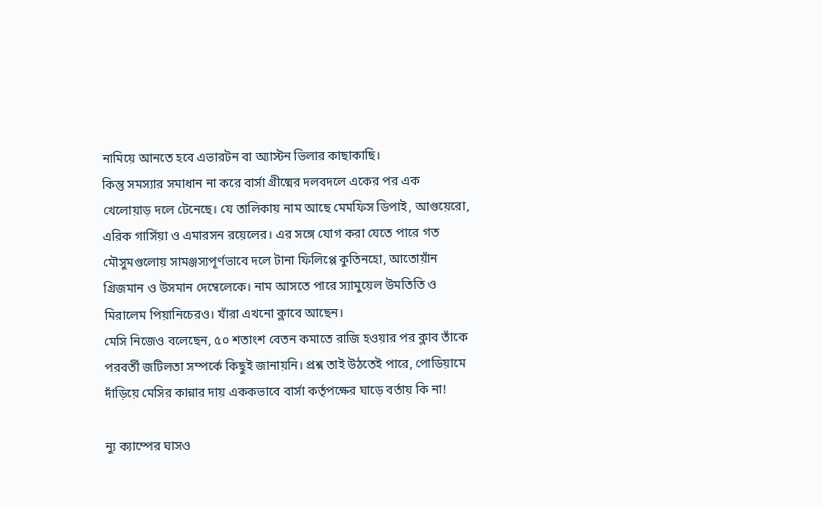নামিয়ে আনতে হবে এভারটন বা অ্যাস্টন ভিলার কাছাকাছি।
কিন্তু সমস্যার সমাধান না করে বার্সা গ্রীষ্মের দলবদলে একের পর এক খেলোয়াড় দলে টেনেছে। যে তালিকায় নাম আছে মেমফিস ডিপাই, আগুয়েরো, এরিক গার্সিয়া ও এমারসন রয়েলের। এর সঙ্গে যোগ করা যেতে পারে গত মৌসুমগুলোয় সামঞ্জস্যপূর্ণভাবে দলে টানা ফিলিপ্পে কুতিনহো, আতোয়াঁন গ্রিজমান ও উসমান দেম্বেলেকে। নাম আসতে পারে স্যামুয়েল উমতিতি ও মিরালেম পিয়ানিচেরও। যাঁরা এখনো ক্লাবে আছেন।
মেসি নিজেও বলেছেন, ৫০ শতাংশ বেতন কমাতে রাজি হওয়ার পর ক্লাব তাঁকে পরবর্তী জটিলতা সম্পর্কে কিছুই জানায়নি। প্রশ্ন তাই উঠতেই পারে, পোডিয়ামে দাঁড়িয়ে মেসির কান্নার দায় এককভাবে বার্সা কর্তৃপক্ষের ঘাড়ে বর্তায় কি না!

ন্যু ক্যাম্পের ঘাসও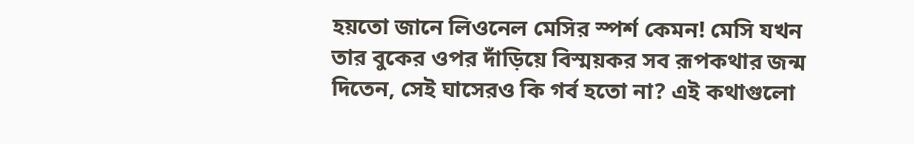হয়তো জানে লিওনেল মেসির স্পর্শ কেমন! মেসি যখন তার বুকের ওপর দাঁড়িয়ে বিস্ময়কর সব রূপকথার জন্ম দিতেন, সেই ঘাসেরও কি গর্ব হতো না? এই কথাগুলো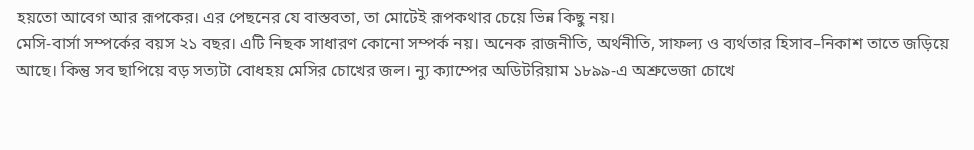হয়তো আবেগ আর রূপকের। এর পেছনের যে বাস্তবতা, তা মোটেই রূপকথার চেয়ে ভিন্ন কিছু নয়।
মেসি-বার্সা সম্পর্কের বয়স ২১ বছর। এটি নিছক সাধারণ কোনো সম্পর্ক নয়। অনেক রাজনীতি, অর্থনীতি, সাফল্য ও ব্যর্থতার হিসাব–নিকাশ তাতে জড়িয়ে আছে। কিন্তু সব ছাপিয়ে বড় সত্যটা বোধহয় মেসির চোখের জল। ন্যু ক্যাম্পের অডিটরিয়াম ১৮৯৯-এ অশ্রুভেজা চোখে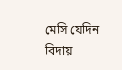মেসি যেদিন বিদায়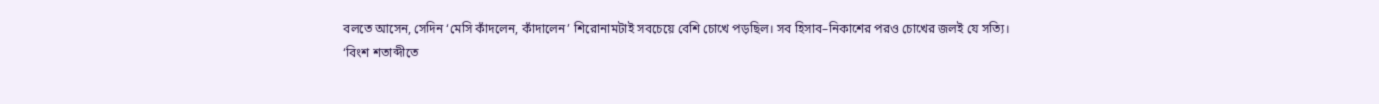বলতে আসেন, সেদিন ‘মেসি কাঁদলেন, কাঁদালেন’ শিরোনামটাই সবচেয়ে বেশি চোখে পড়ছিল। সব হিসাব–নিকাশের পরও চোখের জলই যে সত্যি।
‘বিংশ শতাব্দীতে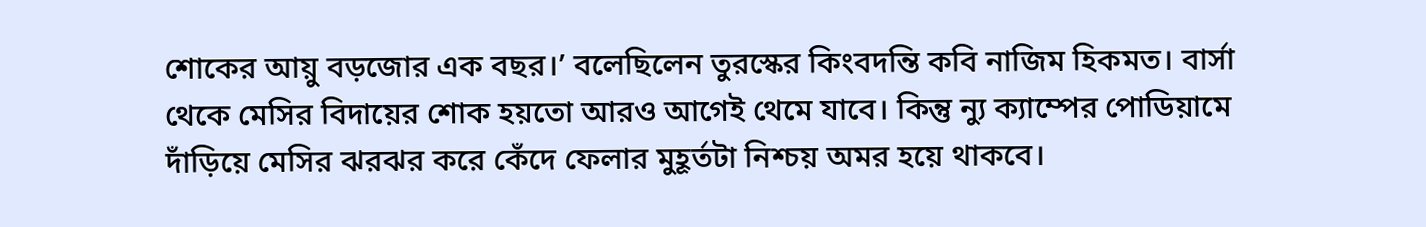শোকের আয়ু বড়জোর এক বছর।’ বলেছিলেন তুরস্কের কিংবদন্তি কবি নাজিম হিকমত। বার্সা থেকে মেসির বিদায়ের শোক হয়তো আরও আগেই থেমে যাবে। কিন্তু ন্যু ক্যাম্পের পোডিয়ামে দাঁড়িয়ে মেসির ঝরঝর করে কেঁদে ফেলার মুহূর্তটা নিশ্চয় অমর হয়ে থাকবে।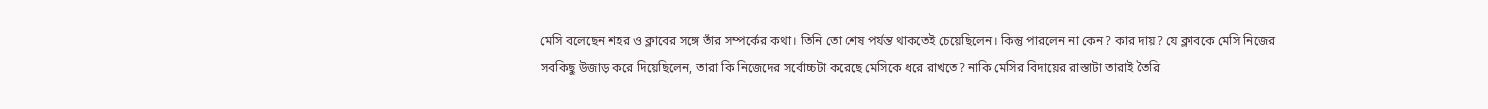মেসি বলেছেন শহর ও ক্লাবের সঙ্গে তাঁর সম্পর্কের কথা। তিনি তো শেষ পর্যন্ত থাকতেই চেয়েছিলেন। কিন্তু পারলেন না কেন? কার দায়? যে ক্লাবকে মেসি নিজের সবকিছু উজাড় করে দিয়েছিলেন, তারা কি নিজেদের সর্বোচ্চটা করেছে মেসিকে ধরে রাখতে? নাকি মেসির বিদায়ের রাস্তাটা তারাই তৈরি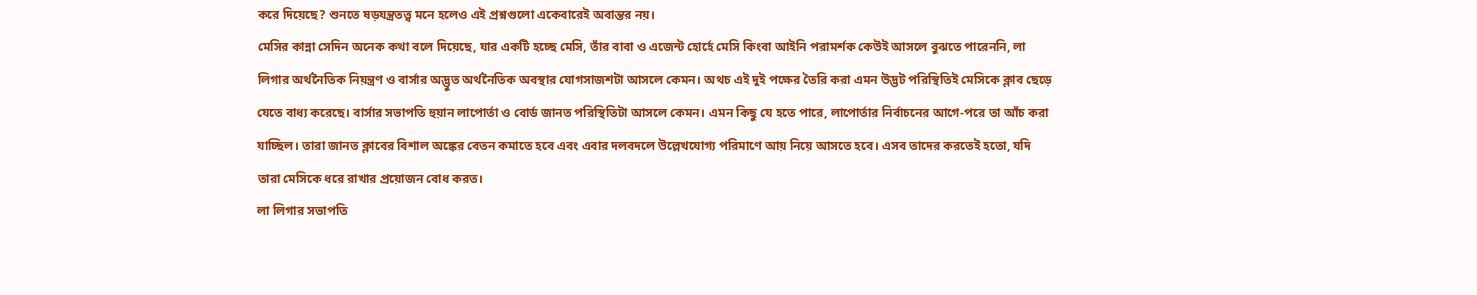করে দিয়েছে? শুনতে ষড়যন্ত্রতত্ত্ব মনে হলেও এই প্রশ্নগুলো একেবারেই অবান্তর নয়।
মেসির কান্না সেদিন অনেক কথা বলে দিয়েছে, যার একটি হচ্ছে মেসি, তাঁর বাবা ও এজেন্ট হোর্হে মেসি কিংবা আইনি পরামর্শক কেউই আসলে বুঝতে পারেননি, লা লিগার অর্থনৈতিক নিয়ন্ত্রণ ও বার্সার অদ্ভুত অর্থনৈতিক অবস্থার যোগসাজশটা আসলে কেমন। অথচ এই দুই পক্ষের তৈরি করা এমন উদ্ভট পরিস্থিতিই মেসিকে ক্লাব ছেড়ে যেতে বাধ্য করেছে। বার্সার সভাপতি হুয়ান লাপোর্তা ও বোর্ড জানত পরিস্থিতিটা আসলে কেমন। এমন কিছু যে হতে পারে, লাপোর্তার নির্বাচনের আগে-পরে তা আঁচ করা যাচ্ছিল। তারা জানত ক্লাবের বিশাল অঙ্কের বেতন কমাতে হবে এবং এবার দলবদলে উল্লেখযোগ্য পরিমাণে আয় নিয়ে আসতে হবে। এসব তাদের করতেই হতো, যদি তারা মেসিকে ধরে রাখার প্রয়োজন বোধ করত।
লা লিগার সভাপতি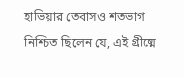হাভিয়ার তেবাসও শতভাগ নিশ্চিত ছিলেন যে, এই গ্রীষ্মে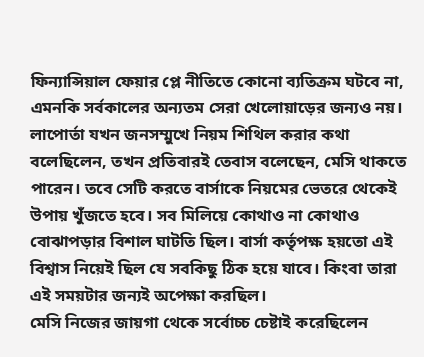ফিন্যান্সিয়াল ফেয়ার প্লে নীতিতে কোনো ব্যতিক্রম ঘটবে না, এমনকি সর্বকালের অন্যতম সেরা খেলোয়াড়ের জন্যও নয়। লাপোর্তা যখন জনসম্মুখে নিয়ম শিথিল করার কথা বলেছিলেন, তখন প্রতিবারই তেবাস বলেছেন, মেসি থাকতে পারেন। তবে সেটি করতে বার্সাকে নিয়মের ভেতরে থেকেই উপায় খুঁজতে হবে। সব মিলিয়ে কোথাও না কোথাও বোঝাপড়ার বিশাল ঘাটতি ছিল। বার্সা কর্তৃপক্ষ হয়তো এই বিশ্বাস নিয়েই ছিল যে সবকিছু ঠিক হয়ে যাবে। কিংবা তারা এই সময়টার জন্যই অপেক্ষা করছিল।
মেসি নিজের জায়গা থেকে সর্বোচ্চ চেষ্টাই করেছিলেন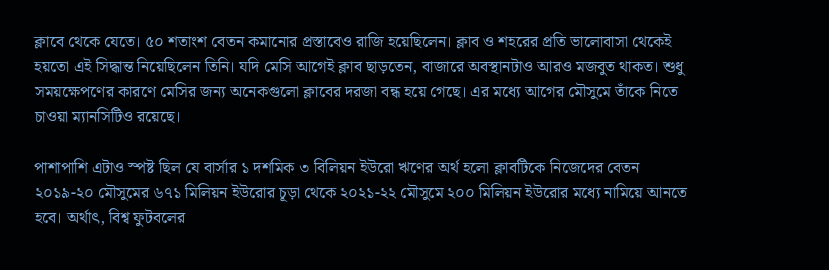ক্লাবে থেকে যেতে। ৫০ শতাংশ বেতন কমানোর প্রস্তাবেও রাজি হয়েছিলেন। ক্লাব ও শহরের প্রতি ভালোবাসা থেকেই হয়তো এই সিদ্ধান্ত নিয়েছিলেন তিনি। যদি মেসি আগেই ক্লাব ছাড়তেন, বাজারে অবস্থানটাও আরও মজবুত থাকত। শুধু সময়ক্ষেপণের কারণে মেসির জন্য অনেকগুলো ক্লাবের দরজা বন্ধ হয়ে গেছে। এর মধ্যে আগের মৌসুমে তাঁকে নিতে চাওয়া ম্যানসিটিও রয়েছে।

পাশাপাশি এটাও স্পষ্ট ছিল যে বার্সার ১ দশমিক ৩ বিলিয়ন ইউরো ঋণের অর্থ হলো ক্লাবটিকে নিজেদের বেতন ২০১৯-২০ মৌসুমের ৬৭১ মিলিয়ন ইউরোর চূড়া থেকে ২০২১-২২ মৌসুমে ২০০ মিলিয়ন ইউরোর মধ্যে নামিয়ে আনতে হবে। অর্থাৎ, বিশ্ব ফুটবলের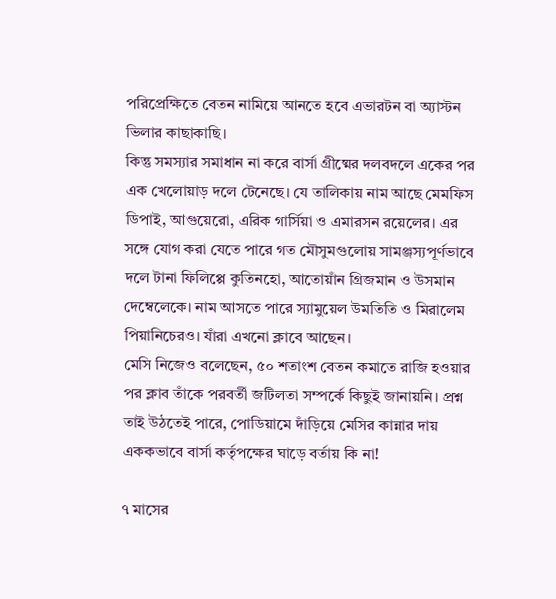পরিপ্রেক্ষিতে বেতন নামিয়ে আনতে হবে এভারটন বা অ্যাস্টন ভিলার কাছাকাছি।
কিন্তু সমস্যার সমাধান না করে বার্সা গ্রীষ্মের দলবদলে একের পর এক খেলোয়াড় দলে টেনেছে। যে তালিকায় নাম আছে মেমফিস ডিপাই, আগুয়েরো, এরিক গার্সিয়া ও এমারসন রয়েলের। এর সঙ্গে যোগ করা যেতে পারে গত মৌসুমগুলোয় সামঞ্জস্যপূর্ণভাবে দলে টানা ফিলিপ্পে কুতিনহো, আতোয়াঁন গ্রিজমান ও উসমান দেম্বেলেকে। নাম আসতে পারে স্যামুয়েল উমতিতি ও মিরালেম পিয়ানিচেরও। যাঁরা এখনো ক্লাবে আছেন।
মেসি নিজেও বলেছেন, ৫০ শতাংশ বেতন কমাতে রাজি হওয়ার পর ক্লাব তাঁকে পরবর্তী জটিলতা সম্পর্কে কিছুই জানায়নি। প্রশ্ন তাই উঠতেই পারে, পোডিয়ামে দাঁড়িয়ে মেসির কান্নার দায় এককভাবে বার্সা কর্তৃপক্ষের ঘাড়ে বর্তায় কি না!

৭ মাসের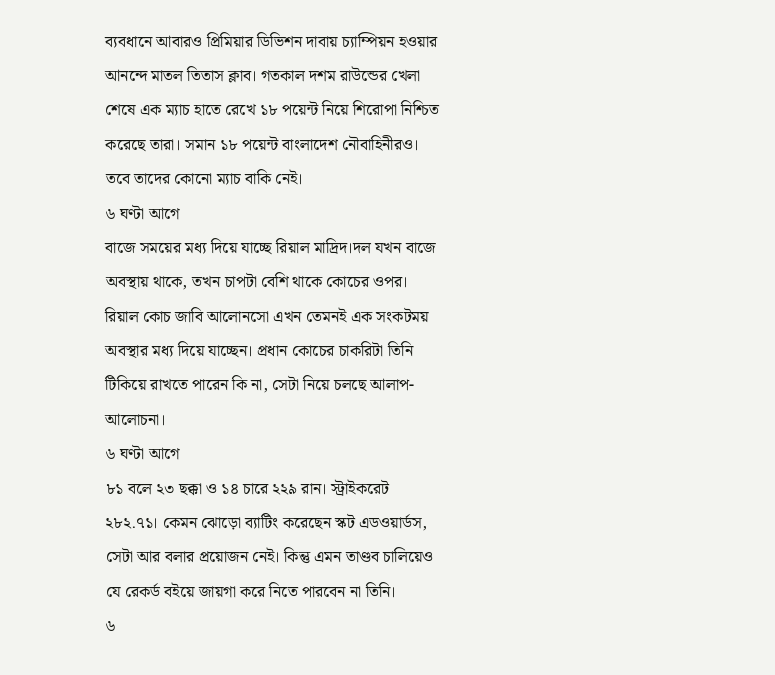ব্যবধানে আবারও প্রিমিয়ার ডিভিশন দাবায় চ্যাম্পিয়ন হওয়ার আনন্দে মাতল তিতাস ক্লাব। গতকাল দশম রাউন্ডের খেলা শেষে এক ম্যাচ হাতে রেখে ১৮ পয়েন্ট নিয়ে শিরোপা নিশ্চিত করেছে তারা। সমান ১৮ পয়েন্ট বাংলাদেশ নৌবাহিনীরও। তবে তাদের কোনো ম্যাচ বাকি নেই।
৬ ঘণ্টা আগে
বাজে সময়ের মধ্য দিয়ে যাচ্ছে রিয়াল মাদ্রিদ।দল যখন বাজে অবস্থায় থাকে, তখন চাপটা বেশি থাকে কোচের ওপর। রিয়াল কোচ জাবি আলোনসো এখন তেমনই এক সংকটময় অবস্থার মধ্য দিয়ে যাচ্ছেন। প্রধান কোচের চাকরিটা তিনি টিকিয়ে রাখতে পারেন কি না, সেটা নিয়ে চলছে আলাপ-আলোচনা।
৬ ঘণ্টা আগে
৮১ বলে ২৩ ছক্কা ও ১৪ চারে ২২৯ রান। স্ট্রাইকরেট ২৮২.৭১। কেমন ঝোড়ো ব্যাটিং করেছেন স্কট এডওয়ার্ডস, সেটা আর বলার প্রয়োজন নেই। কিন্তু এমন তাণ্ডব চালিয়েও যে রেকর্ড বইয়ে জায়গা করে নিতে পারবেন না তিনি।
৬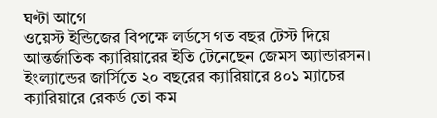ঘণ্টা আগে
ওয়েস্ট ইন্ডিজের বিপক্ষে লর্ডসে গত বছর টেস্ট দিয়ে আন্তর্জাতিক ক্যারিয়ারের ইতি টেনেছেন জেমস অ্যান্ডারসন। ইংল্যান্ডের জার্সিতে ২০ বছরের ক্যারিয়ারে ৪০১ ম্যাচের ক্যারিয়ারে রেকর্ড তো কম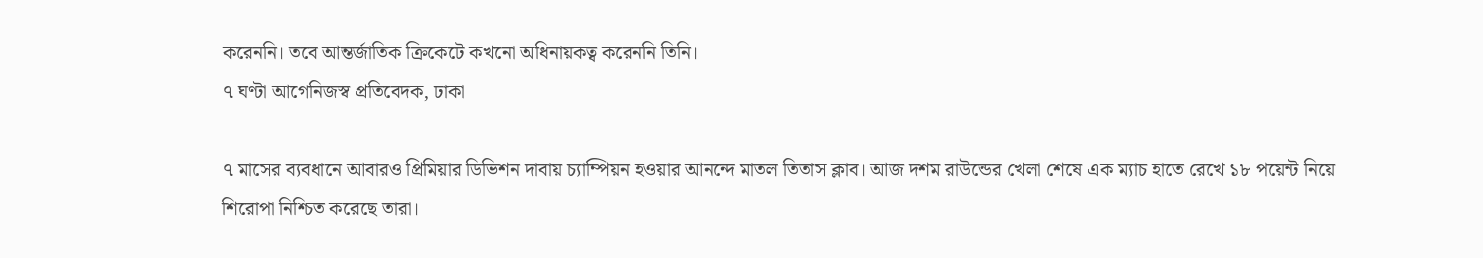করেননি। তবে আন্তর্জাতিক ক্রিকেটে কখনো অধিনায়কত্ব করেননি তিনি।
৭ ঘণ্টা আগেনিজস্ব প্রতিবেদক, ঢাকা

৭ মাসের ব্যবধানে আবারও প্রিমিয়ার ডিভিশন দাবায় চ্যাম্পিয়ন হওয়ার আনন্দে মাতল তিতাস ক্লাব। আজ দশম রাউন্ডের খেলা শেষে এক ম্যাচ হাতে রেখে ১৮ পয়েন্ট নিয়ে শিরোপা নিশ্চিত করেছে তারা।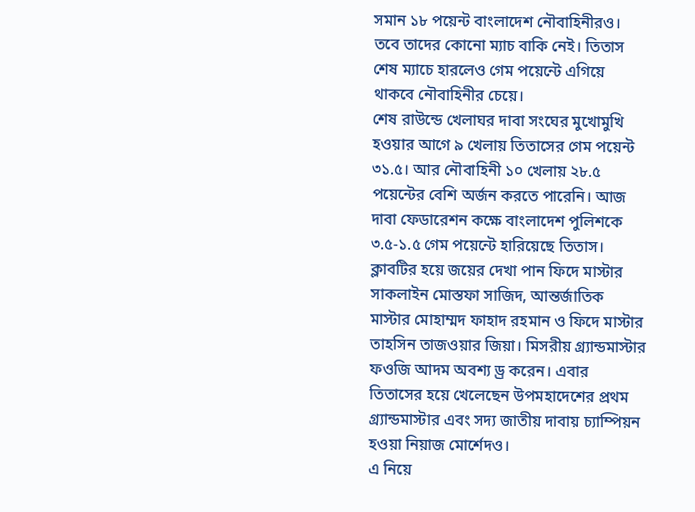সমান ১৮ পয়েন্ট বাংলাদেশ নৌবাহিনীরও। তবে তাদের কোনো ম্যাচ বাকি নেই। তিতাস শেষ ম্যাচে হারলেও গেম পয়েন্টে এগিয়ে থাকবে নৌবাহিনীর চেয়ে।
শেষ রাউন্ডে খেলাঘর দাবা সংঘের মুখোমুখি হওয়ার আগে ৯ খেলায় তিতাসের গেম পয়েন্ট ৩১.৫। আর নৌবাহিনী ১০ খেলায় ২৮.৫ পয়েন্টের বেশি অর্জন করতে পারেনি। আজ দাবা ফেডারেশন কক্ষে বাংলাদেশ পুলিশকে ৩.৫-১.৫ গেম পয়েন্টে হারিয়েছে তিতাস। ক্লাবটির হয়ে জয়ের দেখা পান ফিদে মাস্টার সাকলাইন মোস্তফা সাজিদ, আন্তর্জাতিক মাস্টার মোহাম্মদ ফাহাদ রহমান ও ফিদে মাস্টার তাহসিন তাজওয়ার জিয়া। মিসরীয় গ্র্যান্ডমাস্টার ফওজি আদম অবশ্য ড্র করেন। এবার তিতাসের হয়ে খেলেছেন উপমহাদেশের প্রথম গ্র্যান্ডমাস্টার এবং সদ্য জাতীয় দাবায় চ্যাম্পিয়ন হওয়া নিয়াজ মোর্শেদও।
এ নিয়ে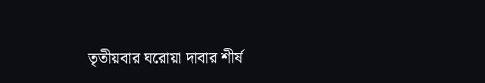তৃতীয়বার ঘরোয়া দাবার শীর্ষ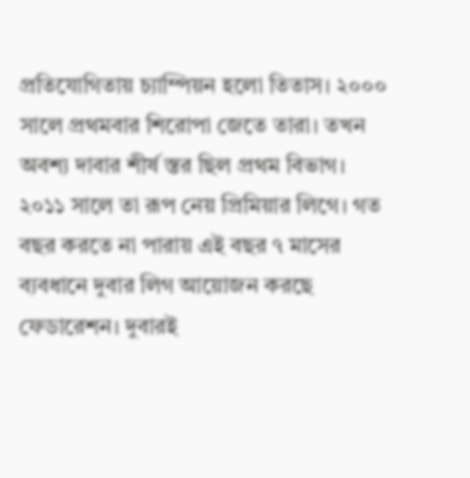প্রতিযোগিতায় চ্যাম্পিয়ন হলো তিতাস। ২০০০ সালে প্রথমবার শিরোপা জেতে তারা। তখন অবশ্য দাবার শীর্ষ স্তর ছিল প্রথম বিভাগ। ২০১১ সালে তা রূপ নেয় প্রিমিয়ার লিগে। গত বছর করতে না পারায় এই বছর ৭ মাসের ব্যবধানে দুবার লিগ আয়োজন করছে ফেডারেশন। দুবারই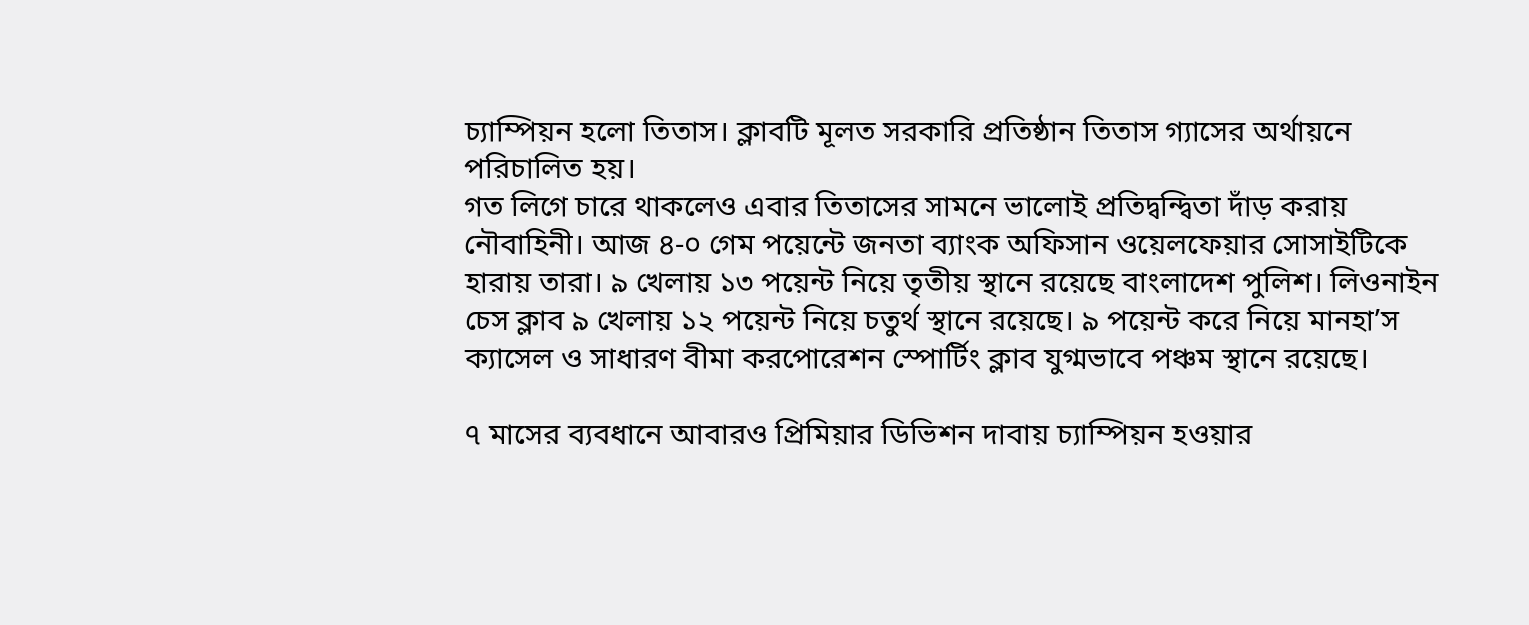চ্যাম্পিয়ন হলো তিতাস। ক্লাবটি মূলত সরকারি প্রতিষ্ঠান তিতাস গ্যাসের অর্থায়নে পরিচালিত হয়।
গত লিগে চারে থাকলেও এবার তিতাসের সামনে ভালোই প্রতিদ্বন্দ্বিতা দাঁড় করায় নৌবাহিনী। আজ ৪-০ গেম পয়েন্টে জনতা ব্যাংক অফিসান ওয়েলফেয়ার সোসাইটিকে হারায় তারা। ৯ খেলায় ১৩ পয়েন্ট নিয়ে তৃতীয় স্থানে রয়েছে বাংলাদেশ পুলিশ। লিওনাইন চেস ক্লাব ৯ খেলায় ১২ পয়েন্ট নিয়ে চতুর্থ স্থানে রয়েছে। ৯ পয়েন্ট করে নিয়ে মানহা’স ক্যাসেল ও সাধারণ বীমা করপোরেশন স্পোর্টিং ক্লাব যুগ্মভাবে পঞ্চম স্থানে রয়েছে।

৭ মাসের ব্যবধানে আবারও প্রিমিয়ার ডিভিশন দাবায় চ্যাম্পিয়ন হওয়ার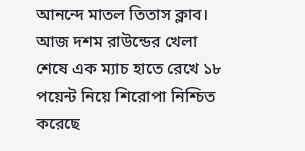আনন্দে মাতল তিতাস ক্লাব। আজ দশম রাউন্ডের খেলা শেষে এক ম্যাচ হাতে রেখে ১৮ পয়েন্ট নিয়ে শিরোপা নিশ্চিত করেছে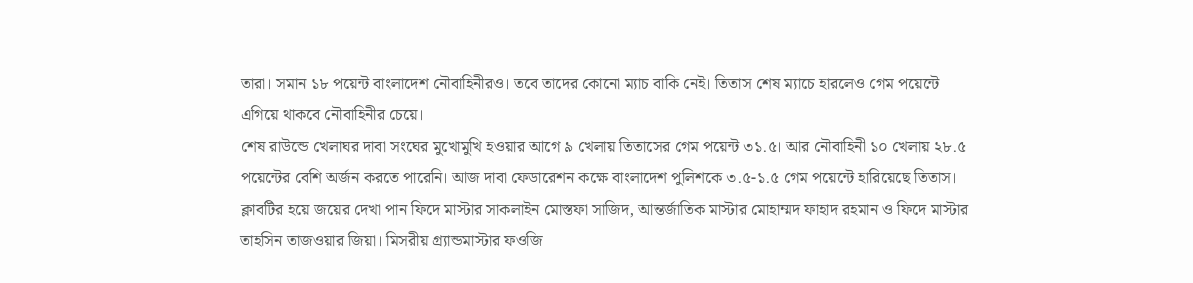তারা। সমান ১৮ পয়েন্ট বাংলাদেশ নৌবাহিনীরও। তবে তাদের কোনো ম্যাচ বাকি নেই। তিতাস শেষ ম্যাচে হারলেও গেম পয়েন্টে এগিয়ে থাকবে নৌবাহিনীর চেয়ে।
শেষ রাউন্ডে খেলাঘর দাবা সংঘের মুখোমুখি হওয়ার আগে ৯ খেলায় তিতাসের গেম পয়েন্ট ৩১.৫। আর নৌবাহিনী ১০ খেলায় ২৮.৫ পয়েন্টের বেশি অর্জন করতে পারেনি। আজ দাবা ফেডারেশন কক্ষে বাংলাদেশ পুলিশকে ৩.৫-১.৫ গেম পয়েন্টে হারিয়েছে তিতাস। ক্লাবটির হয়ে জয়ের দেখা পান ফিদে মাস্টার সাকলাইন মোস্তফা সাজিদ, আন্তর্জাতিক মাস্টার মোহাম্মদ ফাহাদ রহমান ও ফিদে মাস্টার তাহসিন তাজওয়ার জিয়া। মিসরীয় গ্র্যান্ডমাস্টার ফওজি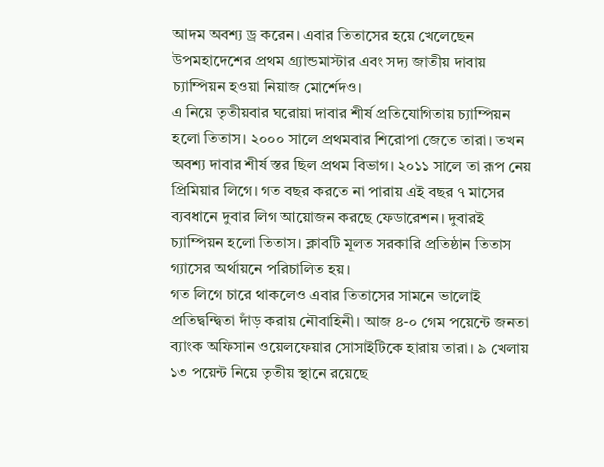আদম অবশ্য ড্র করেন। এবার তিতাসের হয়ে খেলেছেন উপমহাদেশের প্রথম গ্র্যান্ডমাস্টার এবং সদ্য জাতীয় দাবায় চ্যাম্পিয়ন হওয়া নিয়াজ মোর্শেদও।
এ নিয়ে তৃতীয়বার ঘরোয়া দাবার শীর্ষ প্রতিযোগিতায় চ্যাম্পিয়ন হলো তিতাস। ২০০০ সালে প্রথমবার শিরোপা জেতে তারা। তখন অবশ্য দাবার শীর্ষ স্তর ছিল প্রথম বিভাগ। ২০১১ সালে তা রূপ নেয় প্রিমিয়ার লিগে। গত বছর করতে না পারায় এই বছর ৭ মাসের ব্যবধানে দুবার লিগ আয়োজন করছে ফেডারেশন। দুবারই চ্যাম্পিয়ন হলো তিতাস। ক্লাবটি মূলত সরকারি প্রতিষ্ঠান তিতাস গ্যাসের অর্থায়নে পরিচালিত হয়।
গত লিগে চারে থাকলেও এবার তিতাসের সামনে ভালোই প্রতিদ্বন্দ্বিতা দাঁড় করায় নৌবাহিনী। আজ ৪-০ গেম পয়েন্টে জনতা ব্যাংক অফিসান ওয়েলফেয়ার সোসাইটিকে হারায় তারা। ৯ খেলায় ১৩ পয়েন্ট নিয়ে তৃতীয় স্থানে রয়েছে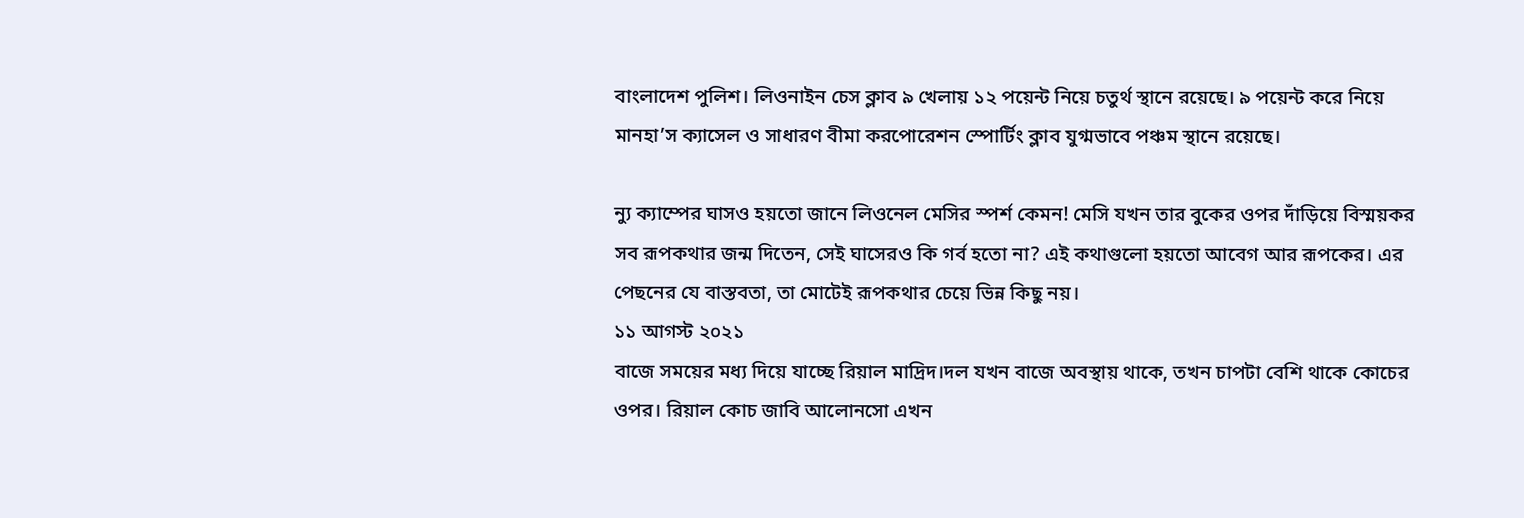বাংলাদেশ পুলিশ। লিওনাইন চেস ক্লাব ৯ খেলায় ১২ পয়েন্ট নিয়ে চতুর্থ স্থানে রয়েছে। ৯ পয়েন্ট করে নিয়ে মানহা’স ক্যাসেল ও সাধারণ বীমা করপোরেশন স্পোর্টিং ক্লাব যুগ্মভাবে পঞ্চম স্থানে রয়েছে।

ন্যু ক্যাম্পের ঘাসও হয়তো জানে লিওনেল মেসির স্পর্শ কেমন! মেসি যখন তার বুকের ওপর দাঁড়িয়ে বিস্ময়কর সব রূপকথার জন্ম দিতেন, সেই ঘাসেরও কি গর্ব হতো না? এই কথাগুলো হয়তো আবেগ আর রূপকের। এর পেছনের যে বাস্তবতা, তা মোটেই রূপকথার চেয়ে ভিন্ন কিছু নয়।
১১ আগস্ট ২০২১
বাজে সময়ের মধ্য দিয়ে যাচ্ছে রিয়াল মাদ্রিদ।দল যখন বাজে অবস্থায় থাকে, তখন চাপটা বেশি থাকে কোচের ওপর। রিয়াল কোচ জাবি আলোনসো এখন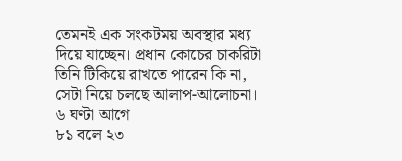তেমনই এক সংকটময় অবস্থার মধ্য দিয়ে যাচ্ছেন। প্রধান কোচের চাকরিটা তিনি টিকিয়ে রাখতে পারেন কি না, সেটা নিয়ে চলছে আলাপ-আলোচনা।
৬ ঘণ্টা আগে
৮১ বলে ২৩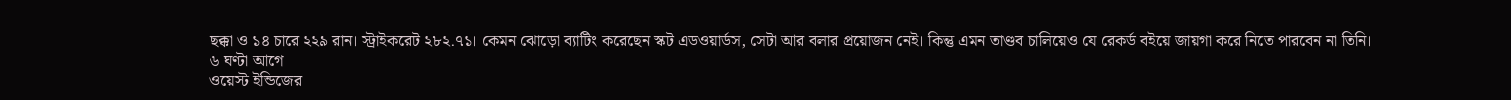ছক্কা ও ১৪ চারে ২২৯ রান। স্ট্রাইকরেট ২৮২.৭১। কেমন ঝোড়ো ব্যাটিং করেছেন স্কট এডওয়ার্ডস, সেটা আর বলার প্রয়োজন নেই। কিন্তু এমন তাণ্ডব চালিয়েও যে রেকর্ড বইয়ে জায়গা করে নিতে পারবেন না তিনি।
৬ ঘণ্টা আগে
ওয়েস্ট ইন্ডিজের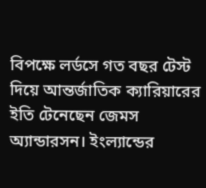বিপক্ষে লর্ডসে গত বছর টেস্ট দিয়ে আন্তর্জাতিক ক্যারিয়ারের ইতি টেনেছেন জেমস অ্যান্ডারসন। ইংল্যান্ডের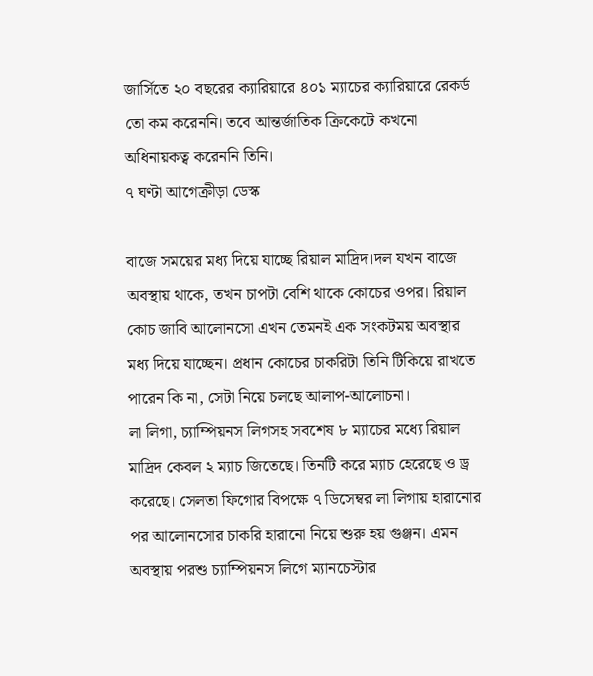জার্সিতে ২০ বছরের ক্যারিয়ারে ৪০১ ম্যাচের ক্যারিয়ারে রেকর্ড তো কম করেননি। তবে আন্তর্জাতিক ক্রিকেটে কখনো অধিনায়কত্ব করেননি তিনি।
৭ ঘণ্টা আগেক্রীড়া ডেস্ক

বাজে সময়ের মধ্য দিয়ে যাচ্ছে রিয়াল মাদ্রিদ।দল যখন বাজে অবস্থায় থাকে, তখন চাপটা বেশি থাকে কোচের ওপর। রিয়াল কোচ জাবি আলোনসো এখন তেমনই এক সংকটময় অবস্থার মধ্য দিয়ে যাচ্ছেন। প্রধান কোচের চাকরিটা তিনি টিকিয়ে রাখতে পারেন কি না, সেটা নিয়ে চলছে আলাপ-আলোচনা।
লা লিগা, চ্যাম্পিয়নস লিগসহ সবশেষ ৮ ম্যাচের মধ্যে রিয়াল মাদ্রিদ কেবল ২ ম্যাচ জিতেছে। তিনটি করে ম্যাচ হেরেছে ও ড্র করেছে। সেলতা ফিগোর বিপক্ষে ৭ ডিসেম্বর লা লিগায় হারানোর পর আলোনসোর চাকরি হারানো নিয়ে শুরু হয় গুঞ্জন। এমন অবস্থায় পরশু চ্যাম্পিয়নস লিগে ম্যানচেস্টার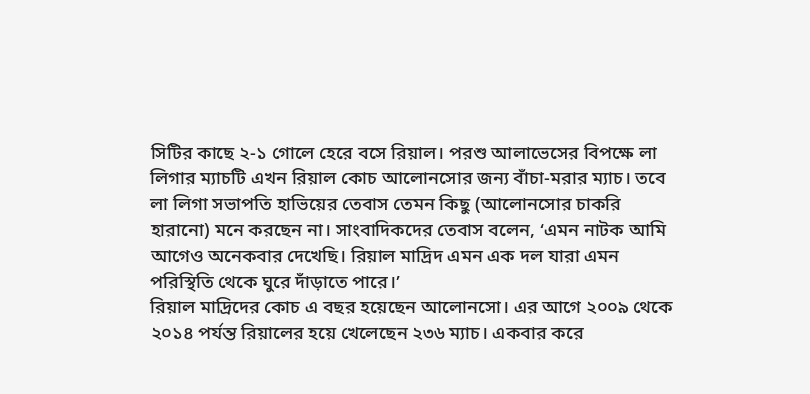সিটির কাছে ২-১ গোলে হেরে বসে রিয়াল। পরশু আলাভেসের বিপক্ষে লা লিগার ম্যাচটি এখন রিয়াল কোচ আলোনসোর জন্য বাঁচা-মরার ম্যাচ। তবে লা লিগা সভাপতি হাভিয়ের তেবাস তেমন কিছু (আলোনসোর চাকরি হারানো) মনে করছেন না। সাংবাদিকদের তেবাস বলেন, ‘এমন নাটক আমি আগেও অনেকবার দেখেছি। রিয়াল মাদ্রিদ এমন এক দল যারা এমন পরিস্থিতি থেকে ঘুরে দাঁড়াতে পারে।’
রিয়াল মাদ্রিদের কোচ এ বছর হয়েছেন আলোনসো। এর আগে ২০০৯ থেকে ২০১৪ পর্যন্ত রিয়ালের হয়ে খেলেছেন ২৩৬ ম্যাচ। একবার করে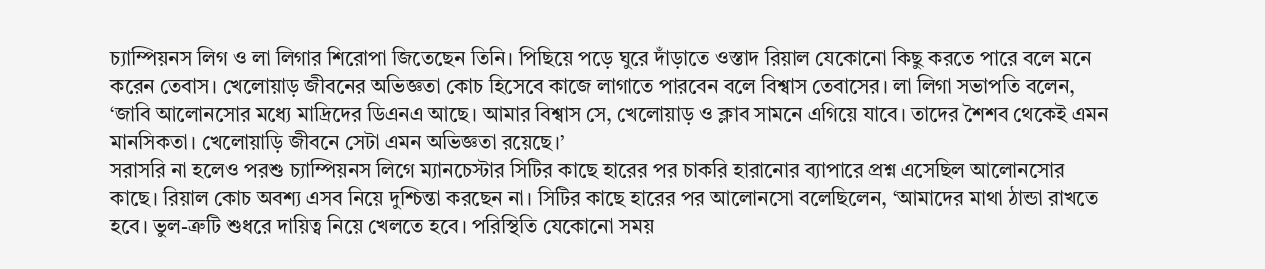চ্যাম্পিয়নস লিগ ও লা লিগার শিরোপা জিতেছেন তিনি। পিছিয়ে পড়ে ঘুরে দাঁড়াতে ওস্তাদ রিয়াল যেকোনো কিছু করতে পারে বলে মনে করেন তেবাস। খেলোয়াড় জীবনের অভিজ্ঞতা কোচ হিসেবে কাজে লাগাতে পারবেন বলে বিশ্বাস তেবাসের। লা লিগা সভাপতি বলেন, ‘জাবি আলোনসোর মধ্যে মাদ্রিদের ডিএনএ আছে। আমার বিশ্বাস সে, খেলোয়াড় ও ক্লাব সামনে এগিয়ে যাবে। তাদের শৈশব থেকেই এমন মানসিকতা। খেলোয়াড়ি জীবনে সেটা এমন অভিজ্ঞতা রয়েছে।’
সরাসরি না হলেও পরশু চ্যাম্পিয়নস লিগে ম্যানচেস্টার সিটির কাছে হারের পর চাকরি হারানোর ব্যাপারে প্রশ্ন এসেছিল আলোনসোর কাছে। রিয়াল কোচ অবশ্য এসব নিয়ে দুশ্চিন্তা করছেন না। সিটির কাছে হারের পর আলোনসো বলেছিলেন, ‘আমাদের মাথা ঠান্ডা রাখতে হবে। ভুল-ত্রুটি শুধরে দায়িত্ব নিয়ে খেলতে হবে। পরিস্থিতি যেকোনো সময়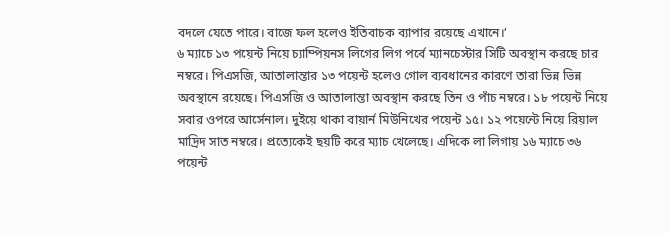বদলে যেতে পারে। বাজে ফল হলেও ইতিবাচক ব্যাপার রয়েছে এখানে।’
৬ ম্যাচে ১৩ পয়েন্ট নিয়ে চ্যাম্পিয়নস লিগের লিগ পর্বে ম্যানচেস্টার সিটি অবস্থান করছে চার নম্বরে। পিএসজি, আতালান্তার ১৩ পয়েন্ট হলেও গোল ব্যবধানের কারণে তারা ভিন্ন ভিন্ন অবস্থানে রয়েছে। পিএসজি ও আতালান্তা অবস্থান করছে তিন ও পাঁচ নম্বরে। ১৮ পয়েন্ট নিয়ে সবার ওপরে আর্সেনাল। দুইয়ে থাকা বায়ার্ন মিউনিখের পয়েন্ট ১৫। ১২ পয়েন্টে নিয়ে রিয়াল মাদ্রিদ সাত নম্বরে। প্রত্যেকেই ছয়টি করে ম্যাচ খেলেছে। এদিকে লা লিগায় ১৬ ম্যাচে ৩৬ পয়েন্ট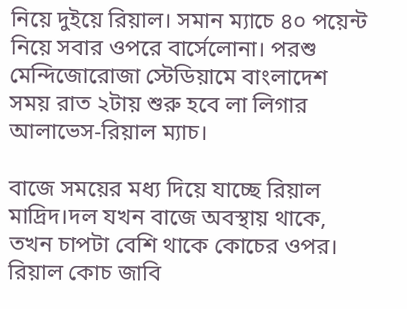নিয়ে দুইয়ে রিয়াল। সমান ম্যাচে ৪০ পয়েন্ট নিয়ে সবার ওপরে বার্সেলোনা। পরশু মেন্দিজোরোজা স্টেডিয়ামে বাংলাদেশ সময় রাত ২টায় শুরু হবে লা লিগার আলাভেস-রিয়াল ম্যাচ।

বাজে সময়ের মধ্য দিয়ে যাচ্ছে রিয়াল মাদ্রিদ।দল যখন বাজে অবস্থায় থাকে, তখন চাপটা বেশি থাকে কোচের ওপর। রিয়াল কোচ জাবি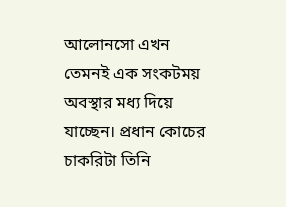আলোনসো এখন তেমনই এক সংকটময় অবস্থার মধ্য দিয়ে যাচ্ছেন। প্রধান কোচের চাকরিটা তিনি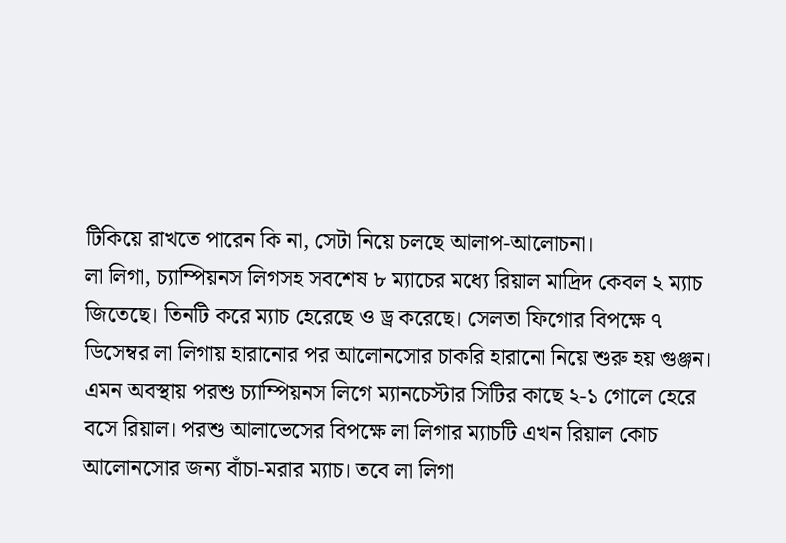টিকিয়ে রাখতে পারেন কি না, সেটা নিয়ে চলছে আলাপ-আলোচনা।
লা লিগা, চ্যাম্পিয়নস লিগসহ সবশেষ ৮ ম্যাচের মধ্যে রিয়াল মাদ্রিদ কেবল ২ ম্যাচ জিতেছে। তিনটি করে ম্যাচ হেরেছে ও ড্র করেছে। সেলতা ফিগোর বিপক্ষে ৭ ডিসেম্বর লা লিগায় হারানোর পর আলোনসোর চাকরি হারানো নিয়ে শুরু হয় গুঞ্জন। এমন অবস্থায় পরশু চ্যাম্পিয়নস লিগে ম্যানচেস্টার সিটির কাছে ২-১ গোলে হেরে বসে রিয়াল। পরশু আলাভেসের বিপক্ষে লা লিগার ম্যাচটি এখন রিয়াল কোচ আলোনসোর জন্য বাঁচা-মরার ম্যাচ। তবে লা লিগা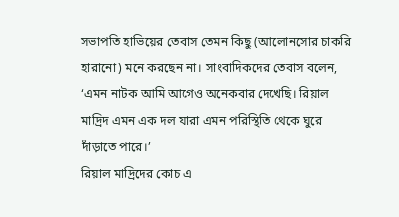সভাপতি হাভিয়ের তেবাস তেমন কিছু (আলোনসোর চাকরি হারানো) মনে করছেন না। সাংবাদিকদের তেবাস বলেন, ‘এমন নাটক আমি আগেও অনেকবার দেখেছি। রিয়াল মাদ্রিদ এমন এক দল যারা এমন পরিস্থিতি থেকে ঘুরে দাঁড়াতে পারে।’
রিয়াল মাদ্রিদের কোচ এ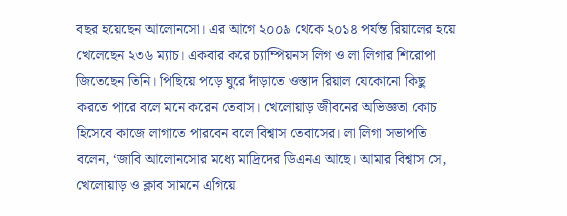বছর হয়েছেন আলোনসো। এর আগে ২০০৯ থেকে ২০১৪ পর্যন্ত রিয়ালের হয়ে খেলেছেন ২৩৬ ম্যাচ। একবার করে চ্যাম্পিয়নস লিগ ও লা লিগার শিরোপা জিতেছেন তিনি। পিছিয়ে পড়ে ঘুরে দাঁড়াতে ওস্তাদ রিয়াল যেকোনো কিছু করতে পারে বলে মনে করেন তেবাস। খেলোয়াড় জীবনের অভিজ্ঞতা কোচ হিসেবে কাজে লাগাতে পারবেন বলে বিশ্বাস তেবাসের। লা লিগা সভাপতি বলেন, ‘জাবি আলোনসোর মধ্যে মাদ্রিদের ডিএনএ আছে। আমার বিশ্বাস সে, খেলোয়াড় ও ক্লাব সামনে এগিয়ে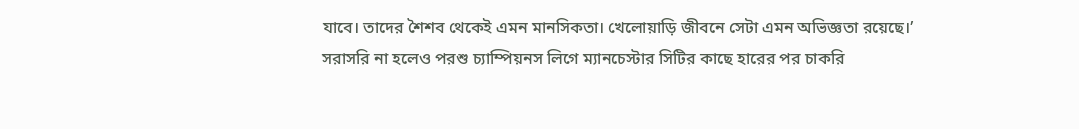যাবে। তাদের শৈশব থেকেই এমন মানসিকতা। খেলোয়াড়ি জীবনে সেটা এমন অভিজ্ঞতা রয়েছে।’
সরাসরি না হলেও পরশু চ্যাম্পিয়নস লিগে ম্যানচেস্টার সিটির কাছে হারের পর চাকরি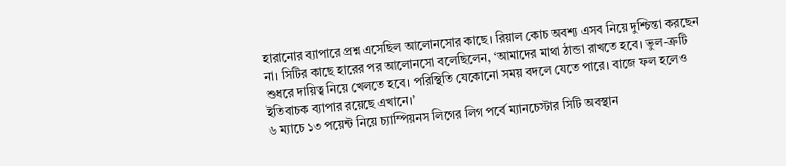হারানোর ব্যাপারে প্রশ্ন এসেছিল আলোনসোর কাছে। রিয়াল কোচ অবশ্য এসব নিয়ে দুশ্চিন্তা করছেন না। সিটির কাছে হারের পর আলোনসো বলেছিলেন, ‘আমাদের মাথা ঠান্ডা রাখতে হবে। ভুল-ত্রুটি শুধরে দায়িত্ব নিয়ে খেলতে হবে। পরিস্থিতি যেকোনো সময় বদলে যেতে পারে। বাজে ফল হলেও ইতিবাচক ব্যাপার রয়েছে এখানে।’
৬ ম্যাচে ১৩ পয়েন্ট নিয়ে চ্যাম্পিয়নস লিগের লিগ পর্বে ম্যানচেস্টার সিটি অবস্থান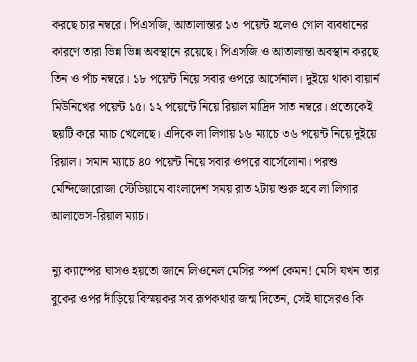করছে চার নম্বরে। পিএসজি, আতালান্তার ১৩ পয়েন্ট হলেও গোল ব্যবধানের কারণে তারা ভিন্ন ভিন্ন অবস্থানে রয়েছে। পিএসজি ও আতালান্তা অবস্থান করছে তিন ও পাঁচ নম্বরে। ১৮ পয়েন্ট নিয়ে সবার ওপরে আর্সেনাল। দুইয়ে থাকা বায়ার্ন মিউনিখের পয়েন্ট ১৫। ১২ পয়েন্টে নিয়ে রিয়াল মাদ্রিদ সাত নম্বরে। প্রত্যেকেই ছয়টি করে ম্যাচ খেলেছে। এদিকে লা লিগায় ১৬ ম্যাচে ৩৬ পয়েন্ট নিয়ে দুইয়ে রিয়াল। সমান ম্যাচে ৪০ পয়েন্ট নিয়ে সবার ওপরে বার্সেলোনা। পরশু মেন্দিজোরোজা স্টেডিয়ামে বাংলাদেশ সময় রাত ২টায় শুরু হবে লা লিগার আলাভেস-রিয়াল ম্যাচ।

ন্যু ক্যাম্পের ঘাসও হয়তো জানে লিওনেল মেসির স্পর্শ কেমন! মেসি যখন তার বুকের ওপর দাঁড়িয়ে বিস্ময়কর সব রূপকথার জন্ম দিতেন, সেই ঘাসেরও কি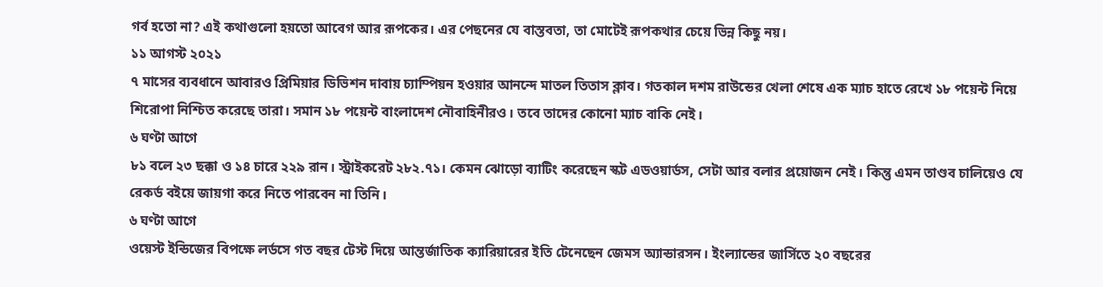গর্ব হতো না? এই কথাগুলো হয়তো আবেগ আর রূপকের। এর পেছনের যে বাস্তবতা, তা মোটেই রূপকথার চেয়ে ভিন্ন কিছু নয়।
১১ আগস্ট ২০২১
৭ মাসের ব্যবধানে আবারও প্রিমিয়ার ডিভিশন দাবায় চ্যাম্পিয়ন হওয়ার আনন্দে মাতল তিতাস ক্লাব। গতকাল দশম রাউন্ডের খেলা শেষে এক ম্যাচ হাতে রেখে ১৮ পয়েন্ট নিয়ে শিরোপা নিশ্চিত করেছে তারা। সমান ১৮ পয়েন্ট বাংলাদেশ নৌবাহিনীরও। তবে তাদের কোনো ম্যাচ বাকি নেই।
৬ ঘণ্টা আগে
৮১ বলে ২৩ ছক্কা ও ১৪ চারে ২২৯ রান। স্ট্রাইকরেট ২৮২.৭১। কেমন ঝোড়ো ব্যাটিং করেছেন স্কট এডওয়ার্ডস, সেটা আর বলার প্রয়োজন নেই। কিন্তু এমন তাণ্ডব চালিয়েও যে রেকর্ড বইয়ে জায়গা করে নিতে পারবেন না তিনি।
৬ ঘণ্টা আগে
ওয়েস্ট ইন্ডিজের বিপক্ষে লর্ডসে গত বছর টেস্ট দিয়ে আন্তর্জাতিক ক্যারিয়ারের ইতি টেনেছেন জেমস অ্যান্ডারসন। ইংল্যান্ডের জার্সিতে ২০ বছরের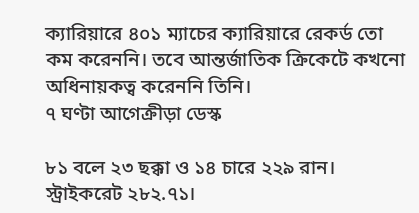ক্যারিয়ারে ৪০১ ম্যাচের ক্যারিয়ারে রেকর্ড তো কম করেননি। তবে আন্তর্জাতিক ক্রিকেটে কখনো অধিনায়কত্ব করেননি তিনি।
৭ ঘণ্টা আগেক্রীড়া ডেস্ক

৮১ বলে ২৩ ছক্কা ও ১৪ চারে ২২৯ রান। স্ট্রাইকরেট ২৮২.৭১।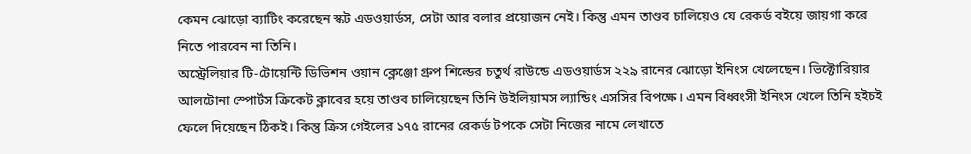কেমন ঝোড়ো ব্যাটিং করেছেন স্কট এডওয়ার্ডস, সেটা আর বলার প্রয়োজন নেই। কিন্তু এমন তাণ্ডব চালিয়েও যে রেকর্ড বইয়ে জায়গা করে নিতে পারবেন না তিনি।
অস্ট্রেলিয়ার টি-টোয়েন্টি ডিভিশন ওয়ান ক্লেঞ্জো গ্রুপ শিল্ডের চতুর্থ রাউন্ডে এডওয়ার্ডস ২২৯ রানের ঝোড়ো ইনিংস খেলেছেন। ভিক্টোরিয়ার আলটোনা স্পোর্টস ক্রিকেট ক্লাবের হয়ে তাণ্ডব চালিয়েছেন তিনি উইলিয়ামস ল্যান্ডিং এসসির বিপক্ষে। এমন বিধ্বংসী ইনিংস খেলে তিনি হইচই ফেলে দিয়েছেন ঠিকই। কিন্তু ক্রিস গেইলের ১৭৫ রানের রেকর্ড টপকে সেটা নিজের নামে লেখাতে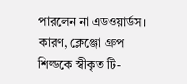পারলেন না এডওয়ার্ডস। কারণ, ক্লেঞ্জো গ্রুপ শিল্ডকে স্বীকৃত টি-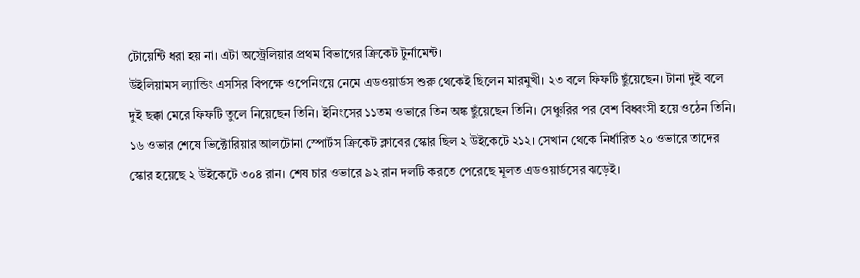টোয়েন্টি ধরা হয় না। এটা অস্ট্রেলিয়ার প্রথম বিভাগের ক্রিকেট টুর্নামেন্ট।
উইলিয়ামস ল্যান্ডিং এসসির বিপক্ষে ওপেনিংয়ে নেমে এডওয়ার্ডস শুরু থেকেই ছিলেন মারমুখী। ২৩ বলে ফিফটি ছুঁয়েছেন। টানা দুই বলে দুই ছক্কা মেরে ফিফটি তুলে নিয়েছেন তিনি। ইনিংসের ১১তম ওভারে তিন অঙ্ক ছুঁয়েছেন তিনি। সেঞ্চুরির পর বেশ বিধ্বংসী হয়ে ওঠেন তিনি। ১৬ ওভার শেষে ভিক্টোরিয়ার আলটোনা স্পোর্টস ক্রিকেট ক্লাবের স্কোর ছিল ২ উইকেটে ২১২। সেখান থেকে নির্ধারিত ২০ ওভারে তাদের স্কোর হয়েছে ২ উইকেটে ৩০৪ রান। শেষ চার ওভারে ৯২ রান দলটি করতে পেরেছে মূলত এডওয়ার্ডসের ঝড়েই।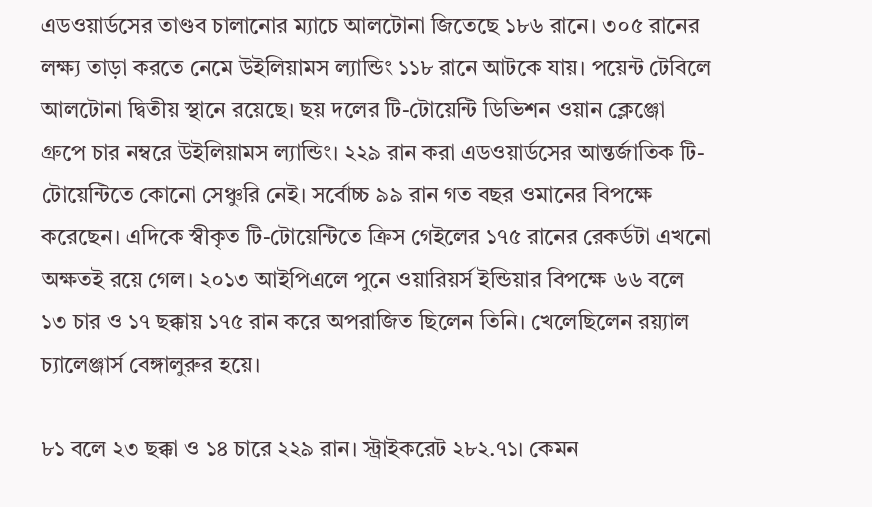এডওয়ার্ডসের তাণ্ডব চালানোর ম্যাচে আলটোনা জিতেছে ১৮৬ রানে। ৩০৫ রানের লক্ষ্য তাড়া করতে নেমে উইলিয়ামস ল্যান্ডিং ১১৮ রানে আটকে যায়। পয়েন্ট টেবিলে আলটোনা দ্বিতীয় স্থানে রয়েছে। ছয় দলের টি-টোয়েন্টি ডিভিশন ওয়ান ক্লেঞ্জো গ্রুপে চার নম্বরে উইলিয়ামস ল্যান্ডিং। ২২৯ রান করা এডওয়ার্ডসের আন্তর্জাতিক টি-টোয়েন্টিতে কোনো সেঞ্চুরি নেই। সর্বোচ্চ ৯৯ রান গত বছর ওমানের বিপক্ষে করেছেন। এদিকে স্বীকৃত টি-টোয়েন্টিতে ক্রিস গেইলের ১৭৫ রানের রেকর্ডটা এখনো অক্ষতই রয়ে গেল। ২০১৩ আইপিএলে পুনে ওয়ারিয়র্স ইন্ডিয়ার বিপক্ষে ৬৬ বলে ১৩ চার ও ১৭ ছক্কায় ১৭৫ রান করে অপরাজিত ছিলেন তিনি। খেলেছিলেন রয়্যাল চ্যালেঞ্জার্স বেঙ্গালুরুর হয়ে।

৮১ বলে ২৩ ছক্কা ও ১৪ চারে ২২৯ রান। স্ট্রাইকরেট ২৮২.৭১। কেমন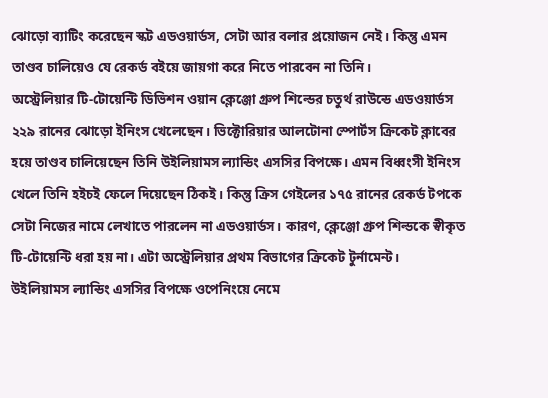ঝোড়ো ব্যাটিং করেছেন স্কট এডওয়ার্ডস, সেটা আর বলার প্রয়োজন নেই। কিন্তু এমন তাণ্ডব চালিয়েও যে রেকর্ড বইয়ে জায়গা করে নিতে পারবেন না তিনি।
অস্ট্রেলিয়ার টি-টোয়েন্টি ডিভিশন ওয়ান ক্লেঞ্জো গ্রুপ শিল্ডের চতুর্থ রাউন্ডে এডওয়ার্ডস ২২৯ রানের ঝোড়ো ইনিংস খেলেছেন। ভিক্টোরিয়ার আলটোনা স্পোর্টস ক্রিকেট ক্লাবের হয়ে তাণ্ডব চালিয়েছেন তিনি উইলিয়ামস ল্যান্ডিং এসসির বিপক্ষে। এমন বিধ্বংসী ইনিংস খেলে তিনি হইচই ফেলে দিয়েছেন ঠিকই। কিন্তু ক্রিস গেইলের ১৭৫ রানের রেকর্ড টপকে সেটা নিজের নামে লেখাতে পারলেন না এডওয়ার্ডস। কারণ, ক্লেঞ্জো গ্রুপ শিল্ডকে স্বীকৃত টি-টোয়েন্টি ধরা হয় না। এটা অস্ট্রেলিয়ার প্রথম বিভাগের ক্রিকেট টুর্নামেন্ট।
উইলিয়ামস ল্যান্ডিং এসসির বিপক্ষে ওপেনিংয়ে নেমে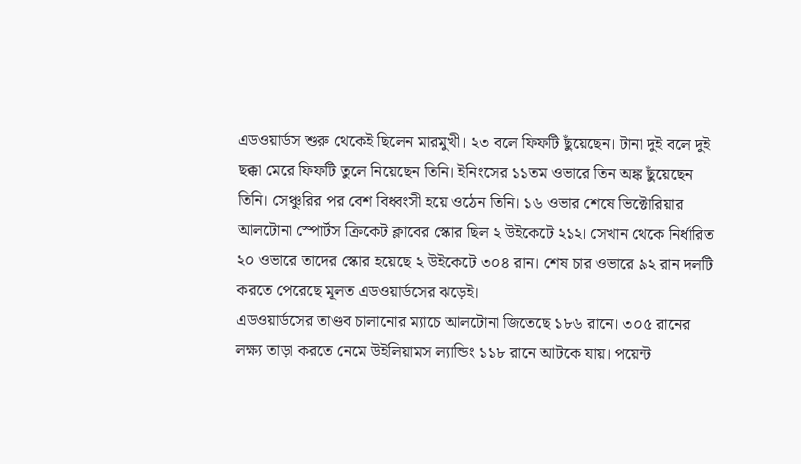এডওয়ার্ডস শুরু থেকেই ছিলেন মারমুখী। ২৩ বলে ফিফটি ছুঁয়েছেন। টানা দুই বলে দুই ছক্কা মেরে ফিফটি তুলে নিয়েছেন তিনি। ইনিংসের ১১তম ওভারে তিন অঙ্ক ছুঁয়েছেন তিনি। সেঞ্চুরির পর বেশ বিধ্বংসী হয়ে ওঠেন তিনি। ১৬ ওভার শেষে ভিক্টোরিয়ার আলটোনা স্পোর্টস ক্রিকেট ক্লাবের স্কোর ছিল ২ উইকেটে ২১২। সেখান থেকে নির্ধারিত ২০ ওভারে তাদের স্কোর হয়েছে ২ উইকেটে ৩০৪ রান। শেষ চার ওভারে ৯২ রান দলটি করতে পেরেছে মূলত এডওয়ার্ডসের ঝড়েই।
এডওয়ার্ডসের তাণ্ডব চালানোর ম্যাচে আলটোনা জিতেছে ১৮৬ রানে। ৩০৫ রানের লক্ষ্য তাড়া করতে নেমে উইলিয়ামস ল্যান্ডিং ১১৮ রানে আটকে যায়। পয়েন্ট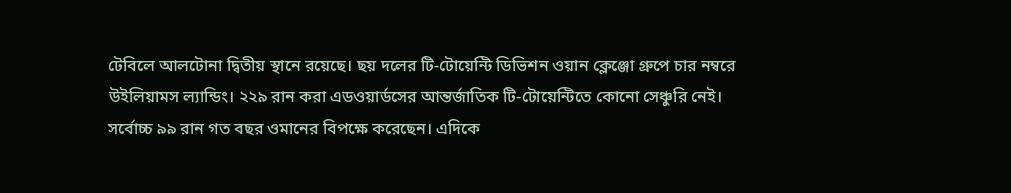টেবিলে আলটোনা দ্বিতীয় স্থানে রয়েছে। ছয় দলের টি-টোয়েন্টি ডিভিশন ওয়ান ক্লেঞ্জো গ্রুপে চার নম্বরে উইলিয়ামস ল্যান্ডিং। ২২৯ রান করা এডওয়ার্ডসের আন্তর্জাতিক টি-টোয়েন্টিতে কোনো সেঞ্চুরি নেই। সর্বোচ্চ ৯৯ রান গত বছর ওমানের বিপক্ষে করেছেন। এদিকে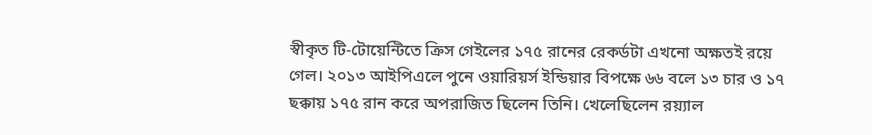স্বীকৃত টি-টোয়েন্টিতে ক্রিস গেইলের ১৭৫ রানের রেকর্ডটা এখনো অক্ষতই রয়ে গেল। ২০১৩ আইপিএলে পুনে ওয়ারিয়র্স ইন্ডিয়ার বিপক্ষে ৬৬ বলে ১৩ চার ও ১৭ ছক্কায় ১৭৫ রান করে অপরাজিত ছিলেন তিনি। খেলেছিলেন রয়্যাল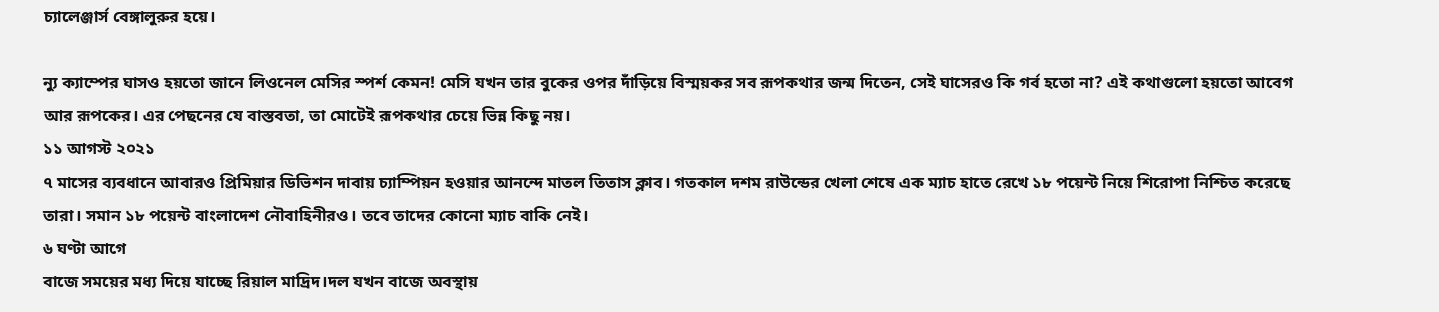চ্যালেঞ্জার্স বেঙ্গালুরুর হয়ে।

ন্যু ক্যাম্পের ঘাসও হয়তো জানে লিওনেল মেসির স্পর্শ কেমন! মেসি যখন তার বুকের ওপর দাঁড়িয়ে বিস্ময়কর সব রূপকথার জন্ম দিতেন, সেই ঘাসেরও কি গর্ব হতো না? এই কথাগুলো হয়তো আবেগ আর রূপকের। এর পেছনের যে বাস্তবতা, তা মোটেই রূপকথার চেয়ে ভিন্ন কিছু নয়।
১১ আগস্ট ২০২১
৭ মাসের ব্যবধানে আবারও প্রিমিয়ার ডিভিশন দাবায় চ্যাম্পিয়ন হওয়ার আনন্দে মাতল তিতাস ক্লাব। গতকাল দশম রাউন্ডের খেলা শেষে এক ম্যাচ হাতে রেখে ১৮ পয়েন্ট নিয়ে শিরোপা নিশ্চিত করেছে তারা। সমান ১৮ পয়েন্ট বাংলাদেশ নৌবাহিনীরও। তবে তাদের কোনো ম্যাচ বাকি নেই।
৬ ঘণ্টা আগে
বাজে সময়ের মধ্য দিয়ে যাচ্ছে রিয়াল মাদ্রিদ।দল যখন বাজে অবস্থায়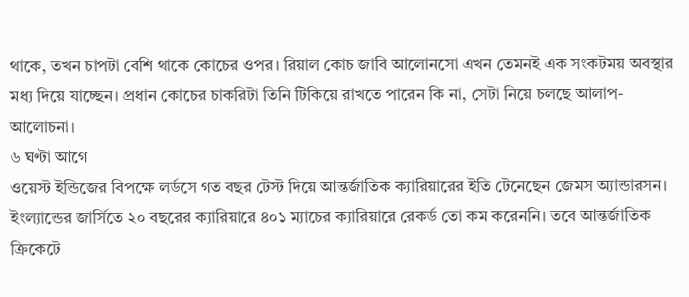থাকে, তখন চাপটা বেশি থাকে কোচের ওপর। রিয়াল কোচ জাবি আলোনসো এখন তেমনই এক সংকটময় অবস্থার মধ্য দিয়ে যাচ্ছেন। প্রধান কোচের চাকরিটা তিনি টিকিয়ে রাখতে পারেন কি না, সেটা নিয়ে চলছে আলাপ-আলোচনা।
৬ ঘণ্টা আগে
ওয়েস্ট ইন্ডিজের বিপক্ষে লর্ডসে গত বছর টেস্ট দিয়ে আন্তর্জাতিক ক্যারিয়ারের ইতি টেনেছেন জেমস অ্যান্ডারসন। ইংল্যান্ডের জার্সিতে ২০ বছরের ক্যারিয়ারে ৪০১ ম্যাচের ক্যারিয়ারে রেকর্ড তো কম করেননি। তবে আন্তর্জাতিক ক্রিকেটে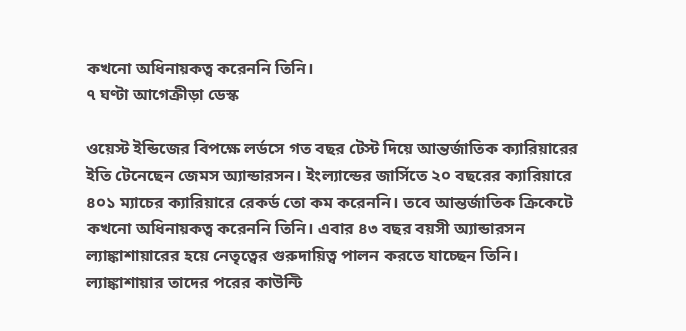কখনো অধিনায়কত্ব করেননি তিনি।
৭ ঘণ্টা আগেক্রীড়া ডেস্ক

ওয়েস্ট ইন্ডিজের বিপক্ষে লর্ডসে গত বছর টেস্ট দিয়ে আন্তর্জাতিক ক্যারিয়ারের ইতি টেনেছেন জেমস অ্যান্ডারসন। ইংল্যান্ডের জার্সিতে ২০ বছরের ক্যারিয়ারে ৪০১ ম্যাচের ক্যারিয়ারে রেকর্ড তো কম করেননি। তবে আন্তর্জাতিক ক্রিকেটে কখনো অধিনায়কত্ব করেননি তিনি। এবার ৪৩ বছর বয়সী অ্যান্ডারসন ল্যাঙ্কাশায়ারের হয়ে নেতৃত্বের গুরুদায়িত্ব পালন করতে যাচ্ছেন তিনি।
ল্যাঙ্কাশায়ার তাদের পরের কাউন্টি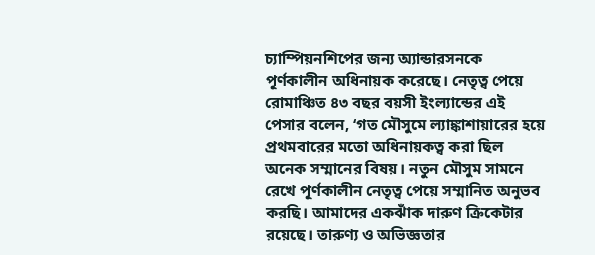চ্যাম্পিয়নশিপের জন্য অ্যান্ডারসনকে পূর্ণকালীন অধিনায়ক করেছে। নেতৃত্ব পেয়ে রোমাঞ্চিত ৪৩ বছর বয়সী ইংল্যান্ডের এই পেসার বলেন, ‘গত মৌসুমে ল্যাঙ্কাশায়ারের হয়ে প্রথমবারের মতো অধিনায়কত্ব করা ছিল অনেক সম্মানের বিষয়। নতুন মৌসুম সামনে রেখে পূর্ণকালীন নেতৃত্ব পেয়ে সম্মানিত অনুভব করছি। আমাদের একঝাঁক দারুণ ক্রিকেটার রয়েছে। তারুণ্য ও অভিজ্ঞতার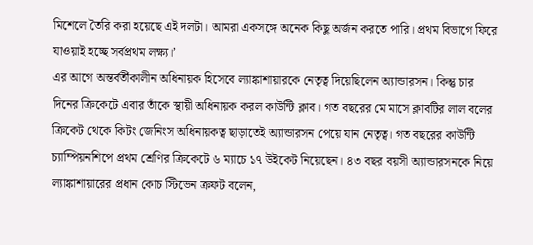মিশেলে তৈরি করা হয়েছে এই দলটা। আমরা একসঙ্গে অনেক কিছু অর্জন করতে পারি। প্রথম বিভাগে ফিরে যাওয়াই হচ্ছে সর্বপ্রথম লক্ষ্য।’
এর আগে অন্তর্বর্তীকালীন অধিনায়ক হিসেবে ল্যাঙ্কাশায়ারকে নেতৃত্ব দিয়েছিলেন অ্যান্ডারসন। কিন্তু চার দিনের ক্রিকেটে এবার তাঁকে স্থায়ী অধিনায়ক করল কাউন্টি ক্লাব। গত বছরের মে মাসে ক্লাবটির লাল বলের ক্রিকেট থেকে কিটং জেনিংস অধিনায়কত্ব ছাড়াতেই অ্যান্ডারসন পেয়ে যান নেতৃত্ব। গত বছরের কাউন্টি চ্যাম্পিয়নশিপে প্রথম শ্রেণির ক্রিকেটে ৬ ম্যাচে ১৭ উইকেট নিয়েছেন। ৪৩ বছর বয়সী অ্যান্ডারসনকে নিয়ে ল্যাঙ্কাশায়ারের প্রধান কোচ স্টিভেন ক্রফট বলেন,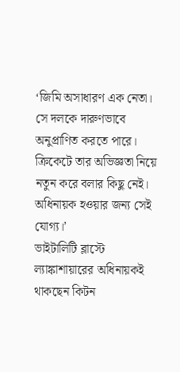‘জিমি অসাধারণ এক নেতা। সে দলকে দারুণভাবে অনুপ্রাণিত করতে পারে। ক্রিকেটে তার অভিজ্ঞতা নিয়ে নতুন করে বলার কিছু নেই। অধিনায়ক হওয়ার জন্য সেই যোগ্য।’
ভাইটালিটি ব্লাস্টে ল্যাঙ্কাশায়ারের অধিনায়কই থাকছেন কিটন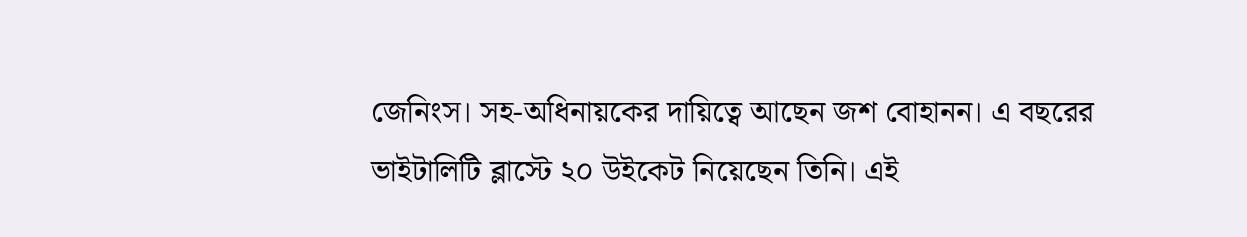জেনিংস। সহ-অধিনায়কের দায়িত্বে আছেন জশ বোহানন। এ বছরের ভাইটালিটি ব্লাস্টে ২০ উইকেট নিয়েছেন তিনি। এই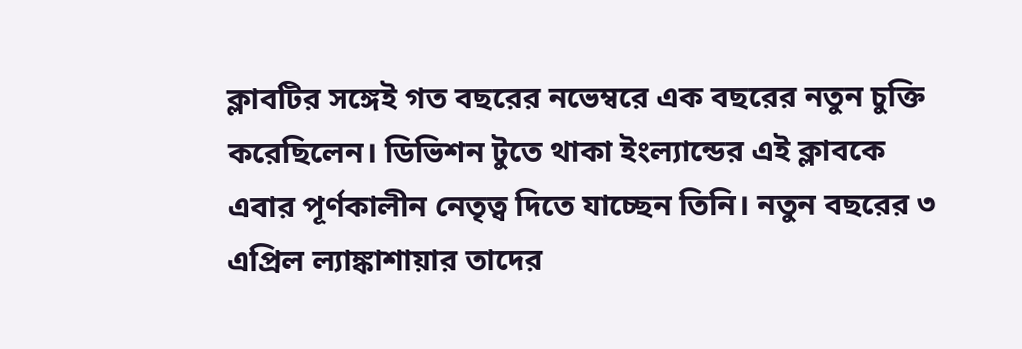ক্লাবটির সঙ্গেই গত বছরের নভেম্বরে এক বছরের নতুন চুক্তি করেছিলেন। ডিভিশন টুতে থাকা ইংল্যান্ডের এই ক্লাবকে এবার পূর্ণকালীন নেতৃত্ব দিতে যাচ্ছেন তিনি। নতুন বছরের ৩ এপ্রিল ল্যাঙ্কাশায়ার তাদের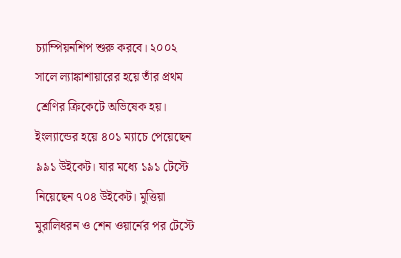চ্যাম্পিয়নশিপ শুরু করবে। ২০০২ সালে ল্যাঙ্কাশায়ারের হয়ে তাঁর প্রথম শ্রেণির ক্রিকেটে অভিষেক হয়।
ইংল্যান্ডের হয়ে ৪০১ ম্যাচে পেয়েছেন ৯৯১ উইকেট। যার মধ্যে ১৯১ টেস্টে নিয়েছেন ৭০৪ উইকেট। মুত্তিয়া মুরালিধরন ও শেন ওয়ার্নের পর টেস্টে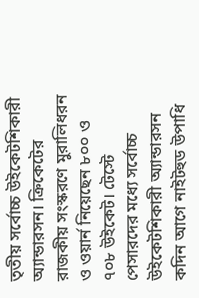তৃতীয় সর্বোচ্চ উইকেটশিকারী অ্যান্ডারসন। ক্রিকেটের রাজকীয় সংস্করণে মুরালিধরন ও ওয়ার্ন নিয়েছেন ৮০০ ও ৭০৮ উইকেট। টেস্টে পেসারদের মধ্যে সর্বোচ্চ উইকেটশিকারী অ্যান্ডারসন কদিন আগে নাইটহুড উপাধি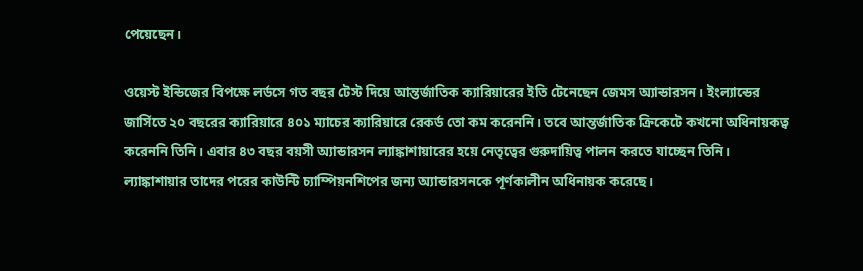পেয়েছেন।

ওয়েস্ট ইন্ডিজের বিপক্ষে লর্ডসে গত বছর টেস্ট দিয়ে আন্তর্জাতিক ক্যারিয়ারের ইতি টেনেছেন জেমস অ্যান্ডারসন। ইংল্যান্ডের জার্সিতে ২০ বছরের ক্যারিয়ারে ৪০১ ম্যাচের ক্যারিয়ারে রেকর্ড তো কম করেননি। তবে আন্তর্জাতিক ক্রিকেটে কখনো অধিনায়কত্ব করেননি তিনি। এবার ৪৩ বছর বয়সী অ্যান্ডারসন ল্যাঙ্কাশায়ারের হয়ে নেতৃত্বের গুরুদায়িত্ব পালন করতে যাচ্ছেন তিনি।
ল্যাঙ্কাশায়ার তাদের পরের কাউন্টি চ্যাম্পিয়নশিপের জন্য অ্যান্ডারসনকে পূর্ণকালীন অধিনায়ক করেছে।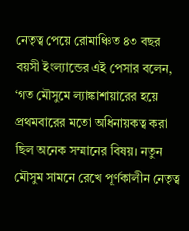নেতৃত্ব পেয়ে রোমাঞ্চিত ৪৩ বছর বয়সী ইংল্যান্ডের এই পেসার বলেন, ‘গত মৌসুমে ল্যাঙ্কাশায়ারের হয়ে প্রথমবারের মতো অধিনায়কত্ব করা ছিল অনেক সম্মানের বিষয়। নতুন মৌসুম সামনে রেখে পূর্ণকালীন নেতৃত্ব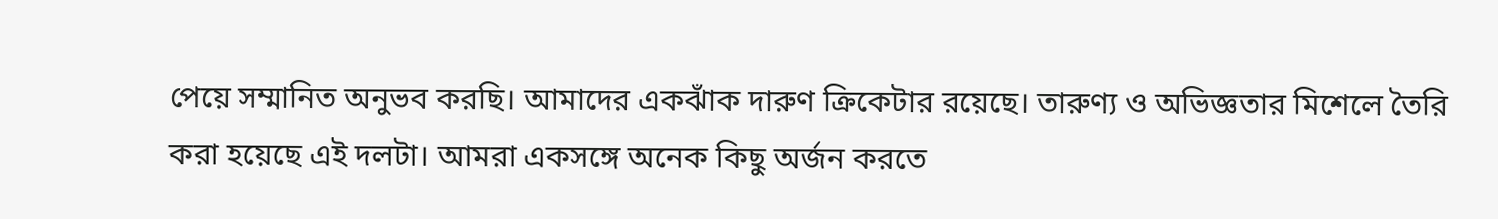পেয়ে সম্মানিত অনুভব করছি। আমাদের একঝাঁক দারুণ ক্রিকেটার রয়েছে। তারুণ্য ও অভিজ্ঞতার মিশেলে তৈরি করা হয়েছে এই দলটা। আমরা একসঙ্গে অনেক কিছু অর্জন করতে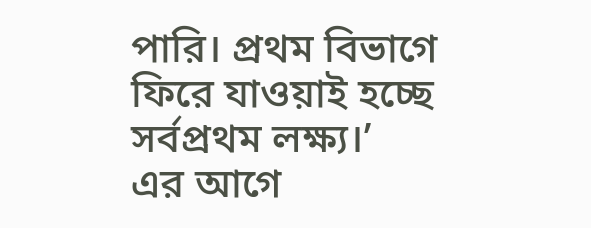পারি। প্রথম বিভাগে ফিরে যাওয়াই হচ্ছে সর্বপ্রথম লক্ষ্য।’
এর আগে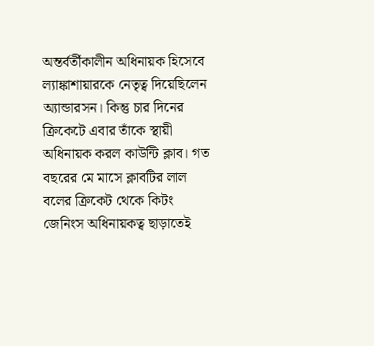অন্তর্বর্তীকালীন অধিনায়ক হিসেবে ল্যাঙ্কাশায়ারকে নেতৃত্ব দিয়েছিলেন অ্যান্ডারসন। কিন্তু চার দিনের ক্রিকেটে এবার তাঁকে স্থায়ী অধিনায়ক করল কাউন্টি ক্লাব। গত বছরের মে মাসে ক্লাবটির লাল বলের ক্রিকেট থেকে কিটং জেনিংস অধিনায়কত্ব ছাড়াতেই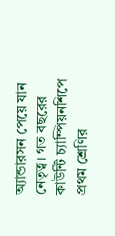অ্যান্ডারসন পেয়ে যান নেতৃত্ব। গত বছরের কাউন্টি চ্যাম্পিয়নশিপে প্রথম শ্রেণির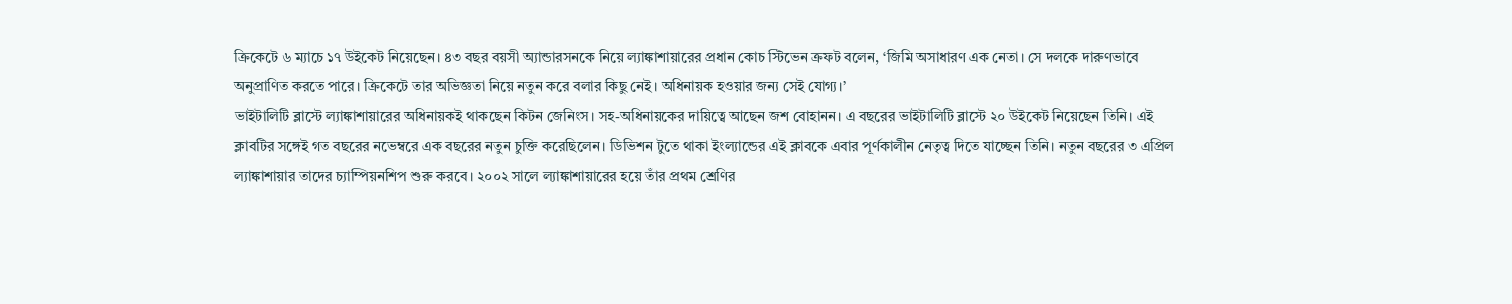ক্রিকেটে ৬ ম্যাচে ১৭ উইকেট নিয়েছেন। ৪৩ বছর বয়সী অ্যান্ডারসনকে নিয়ে ল্যাঙ্কাশায়ারের প্রধান কোচ স্টিভেন ক্রফট বলেন, ‘জিমি অসাধারণ এক নেতা। সে দলকে দারুণভাবে অনুপ্রাণিত করতে পারে। ক্রিকেটে তার অভিজ্ঞতা নিয়ে নতুন করে বলার কিছু নেই। অধিনায়ক হওয়ার জন্য সেই যোগ্য।’
ভাইটালিটি ব্লাস্টে ল্যাঙ্কাশায়ারের অধিনায়কই থাকছেন কিটন জেনিংস। সহ-অধিনায়কের দায়িত্বে আছেন জশ বোহানন। এ বছরের ভাইটালিটি ব্লাস্টে ২০ উইকেট নিয়েছেন তিনি। এই ক্লাবটির সঙ্গেই গত বছরের নভেম্বরে এক বছরের নতুন চুক্তি করেছিলেন। ডিভিশন টুতে থাকা ইংল্যান্ডের এই ক্লাবকে এবার পূর্ণকালীন নেতৃত্ব দিতে যাচ্ছেন তিনি। নতুন বছরের ৩ এপ্রিল ল্যাঙ্কাশায়ার তাদের চ্যাম্পিয়নশিপ শুরু করবে। ২০০২ সালে ল্যাঙ্কাশায়ারের হয়ে তাঁর প্রথম শ্রেণির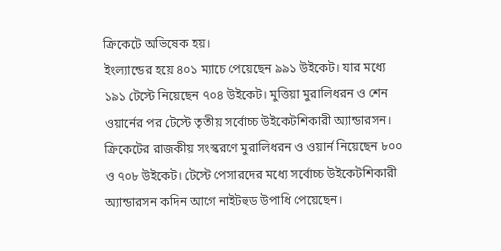ক্রিকেটে অভিষেক হয়।
ইংল্যান্ডের হয়ে ৪০১ ম্যাচে পেয়েছেন ৯৯১ উইকেট। যার মধ্যে ১৯১ টেস্টে নিয়েছেন ৭০৪ উইকেট। মুত্তিয়া মুরালিধরন ও শেন ওয়ার্নের পর টেস্টে তৃতীয় সর্বোচ্চ উইকেটশিকারী অ্যান্ডারসন। ক্রিকেটের রাজকীয় সংস্করণে মুরালিধরন ও ওয়ার্ন নিয়েছেন ৮০০ ও ৭০৮ উইকেট। টেস্টে পেসারদের মধ্যে সর্বোচ্চ উইকেটশিকারী অ্যান্ডারসন কদিন আগে নাইটহুড উপাধি পেয়েছেন।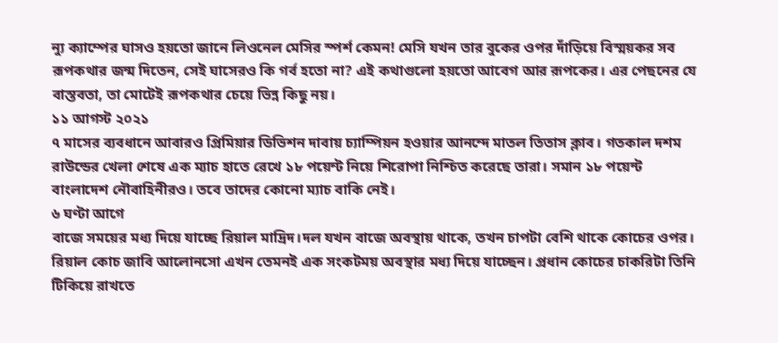ন্যু ক্যাম্পের ঘাসও হয়তো জানে লিওনেল মেসির স্পর্শ কেমন! মেসি যখন তার বুকের ওপর দাঁড়িয়ে বিস্ময়কর সব রূপকথার জন্ম দিতেন, সেই ঘাসেরও কি গর্ব হতো না? এই কথাগুলো হয়তো আবেগ আর রূপকের। এর পেছনের যে বাস্তবতা, তা মোটেই রূপকথার চেয়ে ভিন্ন কিছু নয়।
১১ আগস্ট ২০২১
৭ মাসের ব্যবধানে আবারও প্রিমিয়ার ডিভিশন দাবায় চ্যাম্পিয়ন হওয়ার আনন্দে মাতল তিতাস ক্লাব। গতকাল দশম রাউন্ডের খেলা শেষে এক ম্যাচ হাতে রেখে ১৮ পয়েন্ট নিয়ে শিরোপা নিশ্চিত করেছে তারা। সমান ১৮ পয়েন্ট বাংলাদেশ নৌবাহিনীরও। তবে তাদের কোনো ম্যাচ বাকি নেই।
৬ ঘণ্টা আগে
বাজে সময়ের মধ্য দিয়ে যাচ্ছে রিয়াল মাদ্রিদ।দল যখন বাজে অবস্থায় থাকে, তখন চাপটা বেশি থাকে কোচের ওপর। রিয়াল কোচ জাবি আলোনসো এখন তেমনই এক সংকটময় অবস্থার মধ্য দিয়ে যাচ্ছেন। প্রধান কোচের চাকরিটা তিনি টিকিয়ে রাখতে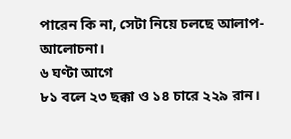পারেন কি না, সেটা নিয়ে চলছে আলাপ-আলোচনা।
৬ ঘণ্টা আগে
৮১ বলে ২৩ ছক্কা ও ১৪ চারে ২২৯ রান।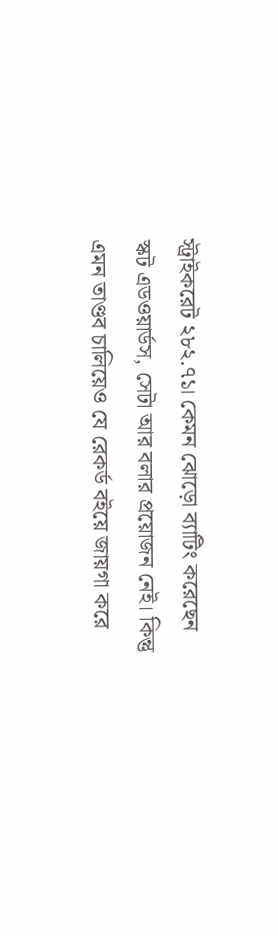স্ট্রাইকরেট ২৮২.৭১। কেমন ঝোড়ো ব্যাটিং করেছেন স্কট এডওয়ার্ডস, সেটা আর বলার প্রয়োজন নেই। কিন্তু এমন তাণ্ডব চালিয়েও যে রেকর্ড বইয়ে জায়গা করে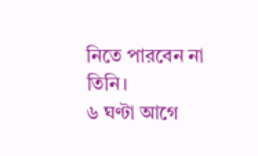নিতে পারবেন না তিনি।
৬ ঘণ্টা আগে